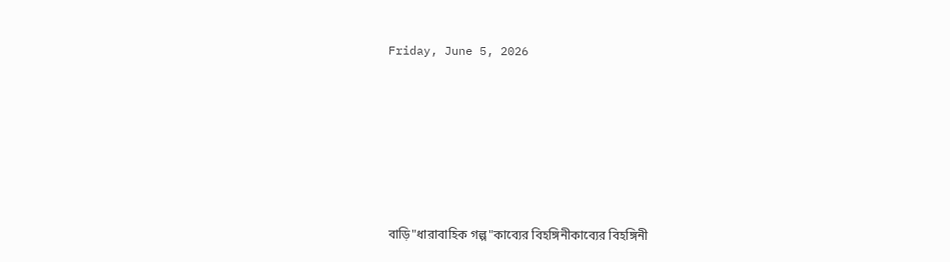Friday, June 5, 2026







বাড়ি"ধারাবাহিক গল্প"কাব্যের বিহঙ্গিনীকাব্যের বিহঙ্গিনী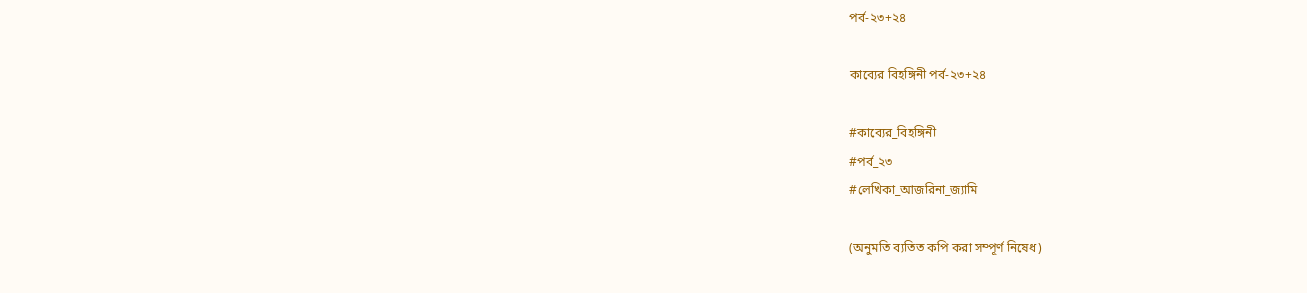পর্ব-২৩+২৪

কাব্যের বিহঙ্গিনী পর্ব-২৩+২৪

#কাব্যের_বিহঙ্গিনী
#পর্ব_২৩
#লেখিকা_আজরিনা_জ্যামি

(অনুমতি ব্যতিত কপি করা সম্পূর্ণ নিষেধ)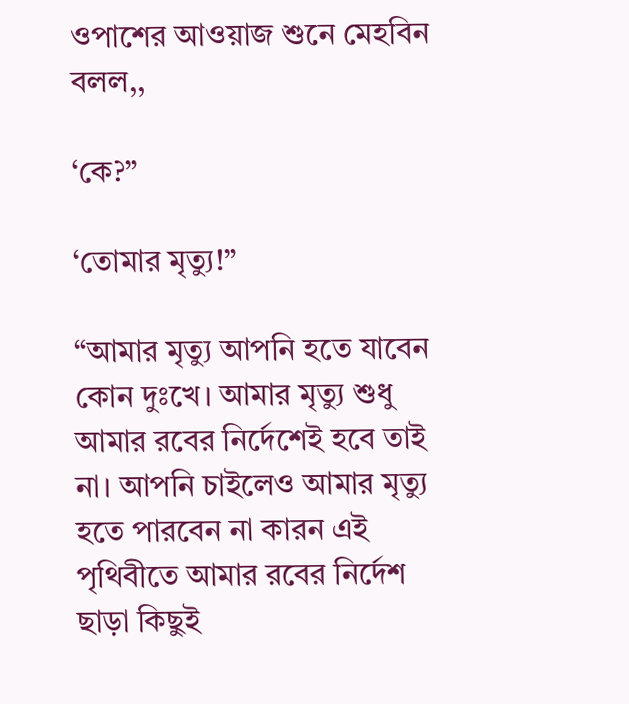ওপাশের আওয়াজ শুনে মেহবিন বলল,,

‘কে?”

‘তোমার মৃত্যু!”

“আমার মৃত্যু আপনি হতে যাবেন কোন দুঃখে। আমার মৃত্যু শুধু আমার রবের নির্দেশেই হবে তাই না। আপনি চাইলেও আমার মৃত্যু হতে পারবেন না কারন এই পৃথিবীতে আমার রবের নির্দেশ ছাড়া কিছুই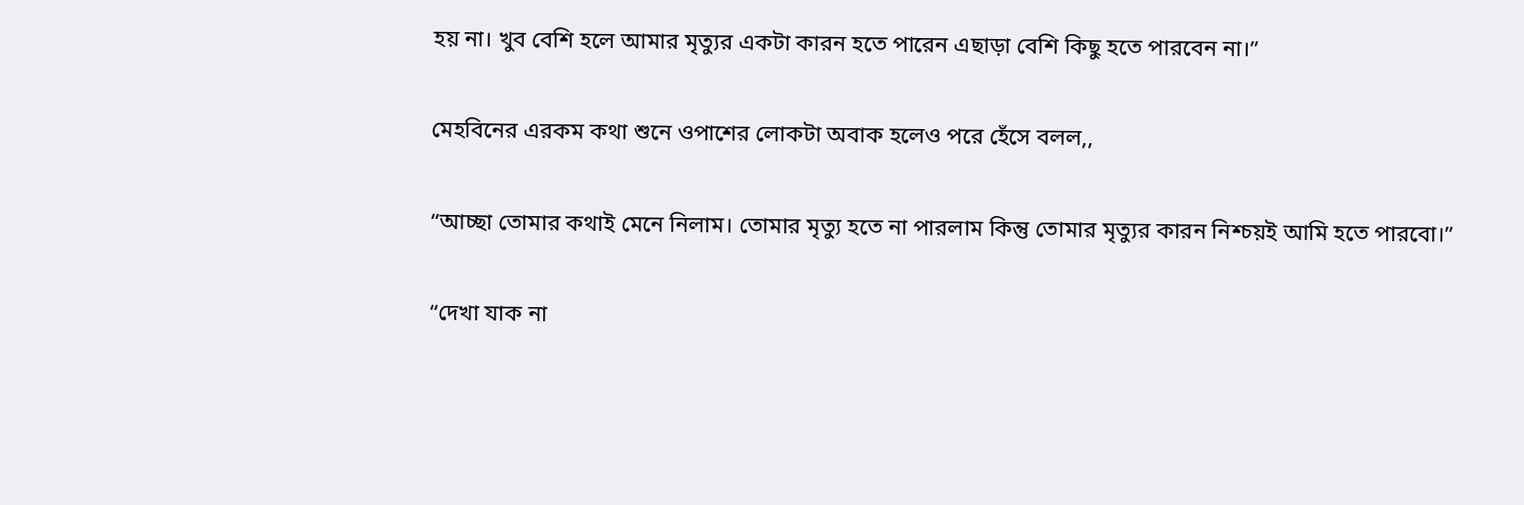হয় না। খুব বেশি হলে আমার মৃত্যুর একটা কারন হতে পারেন এছাড়া বেশি কিছু হতে পারবেন না।”

মেহবিনের এরকম কথা শুনে ওপাশের লোকটা অবাক হলেও পরে হেঁসে বলল,,

“আচ্ছা তোমার কথাই মেনে নিলাম। তোমার মৃত্যু হতে না পারলাম কিন্তু তোমার মৃত্যুর কারন নিশ্চয়ই আমি হতে পারবো।”

“দেখা যাক না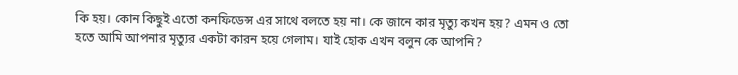কি হয়। কোন কিছুই এতো কনফিডেন্স এর সাথে বলতে হয় না। কে জানে কার মৃত্যু কখন হয়? এমন ও তো হতে আমি আপনার মৃত্যুর একটা কারন হয়ে গেলাম। যাই হোক এখন বলুন কে আপনি?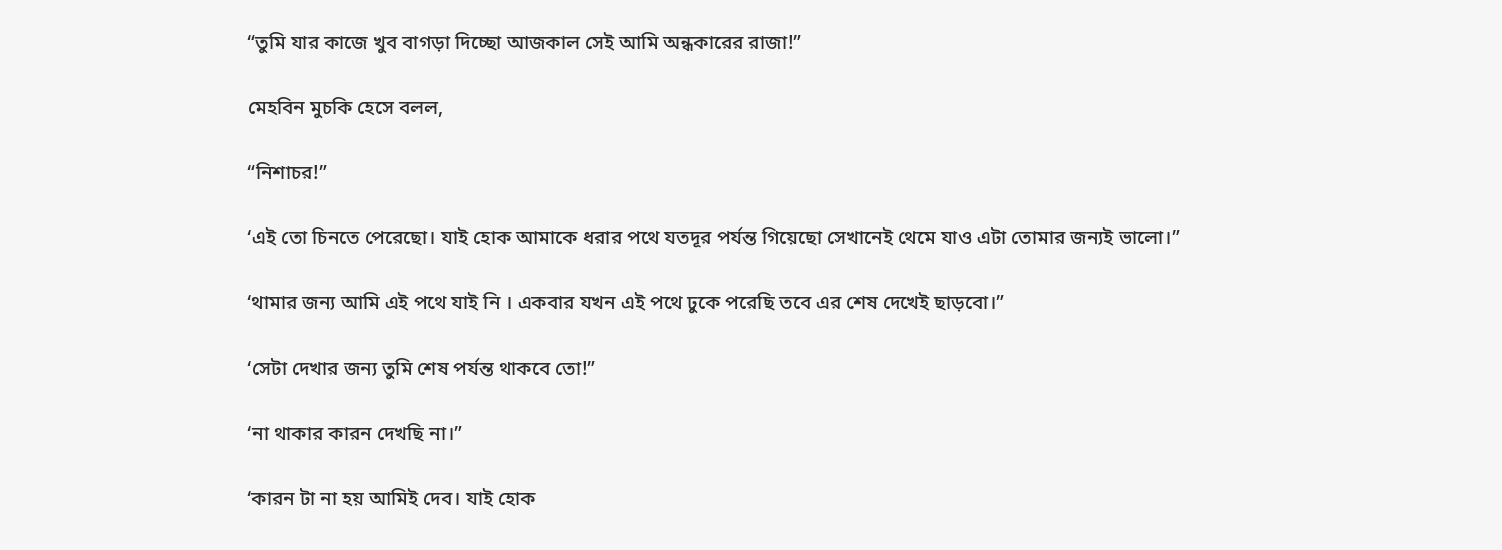“তুমি যার কাজে খুব বাগড়া দিচ্ছো আজকাল সেই আমি অন্ধকারের রাজা!”

মেহবিন মুচকি হেসে বলল,

“নিশাচর!”

‘এই তো চিনতে পেরেছো। যাই হোক আমাকে ধরার পথে যতদূর পর্যন্ত গিয়েছো সেখানেই থেমে যাও এটা তোমার জন্যই ভালো।”

‘থামার জন্য আমি এই পথে যাই নি । একবার যখন এই পথে ঢুকে পরেছি তবে এর শেষ দেখেই ছাড়বো।”

‘সেটা দেখার জন্য তুমি শেষ পর্যন্ত থাকবে তো!”

‘না থাকার কারন দেখছি না।”

‘কারন টা না হয় আমিই দেব। যাই হোক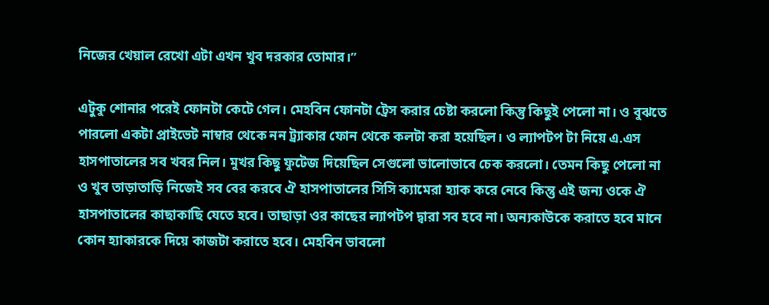নিজের খেয়াল রেখো এটা এখন খুব দরকার তোমার।”

এটুকু শোনার পরেই ফোনটা কেটে গেল। মেহবিন ফোনটা ট্রেস করার চেষ্টা করলো কিন্তু কিছুই পেলো না। ও বুঝতে পারলো একটা প্রাইভেট নাম্বার থেকে নন ট্র্যাকার ফোন থেকে কলটা করা হয়েছিল। ও ল্যাপটপ টা নিয়ে এ.এস হাসপাতালের সব খবর নিল। মুখর কিছু ফুটেজ দিয়েছিল সেগুলো ভালোভাবে চেক করলো। তেমন কিছু পেলো না ও খুব তাড়াতাড়ি নিজেই সব বের করবে ঐ হাসপাতালের সিসি ক্যামেরা হ্যাক করে নেবে কিন্তু এই জন্য ওকে ঐ হাসপাতালের কাছাকাছি যেতে হবে। তাছাড়া ওর কাছের ল্যাপটপ দ্বারা সব হবে না। অন্যকাউকে করাতে হবে মানে কোন হ্যাকারকে দিয়ে কাজটা করাতে হবে। মেহবিন ভাবলো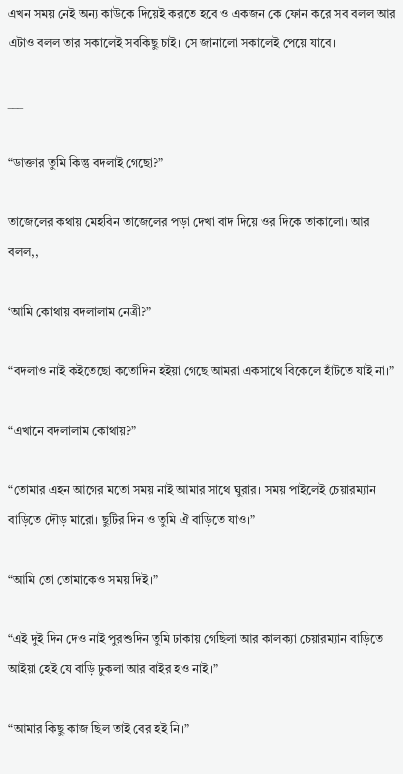এখন সময় নেই অন্য কাউকে দিয়েই করতে হবে ও একজন কে ফোন করে সব বলল আর এটাও বলল তার সকালেই সবকিছু চাই। সে জানালো সকালেই পেয়ে যাবে।

___

“ডাক্তার তুমি কিন্তু বদলাই গেছো?”

তাজেলের কথায় মেহবিন তাজেলের পড়া দেখা বাদ দিয়ে ওর দিকে তাকালো। আর বলল,,

‘আমি কোথায় বদলালাম নেত্রী?”

“বদলাও নাই কইতেছো কতোদিন হইয়া গেছে আমরা একসাথে বিকেলে হাঁটতে যাই না।”

“এখানে বদলালাম কোথায়?”

“তোমার এহন আগের মতো সময় নাই আমার সাথে ঘুরার। সময় পাইলেই চেয়ারম্যান বাড়িতে দৌড় মারো। ছুটির দিন ও তুমি ঐ বাড়িতে যাও।”

“আমি তো তোমাকেও সময় দিই।”

“এই দুই দিন দেও নাই পুরশুদিন তুমি ঢাকায় গেছিলা আর কালক্যা চেয়ারম্যান বাড়িতে আইয়া হেই যে বাড়ি ঢুকলা আর বাইর হও নাই।”

“আমার কিছু কাজ ছিল তাই বের হই নি।”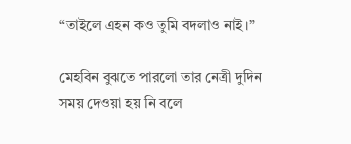“তাইলে এহন কও তুমি বদলাও নাই।”

মেহবিন বুঝতে পারলো তার নেত্রী দুদিন সময় দেওয়া হয় নি বলে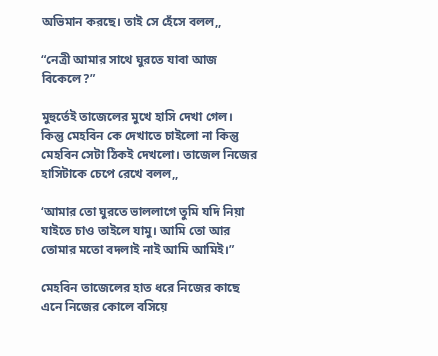অভিমান করছে। তাই সে হেঁসে বলল,,

“নেত্রী আমার সাথে ঘুরতে যাবা আজ বিকেলে?”

মুহুর্তেই তাজেলের মুখে হাসি দেখা গেল। কিন্তু মেহবিন কে দেখাতে চাইলো না কিন্তু মেহবিন সেটা ঠিকই দেখলো। তাজেল নিজের হাসিটাকে চেপে রেখে বলল,,

‘আমার তো ঘুরতে ভাললাগে তুমি যদি নিয়া যাইতে চাও তাইলে যামু। আমি তো আর তোমার মতো বদলাই নাই আমি আমিই।”

মেহবিন তাজেলের হাত ধরে নিজের কাছে এনে নিজের কোলে বসিয়ে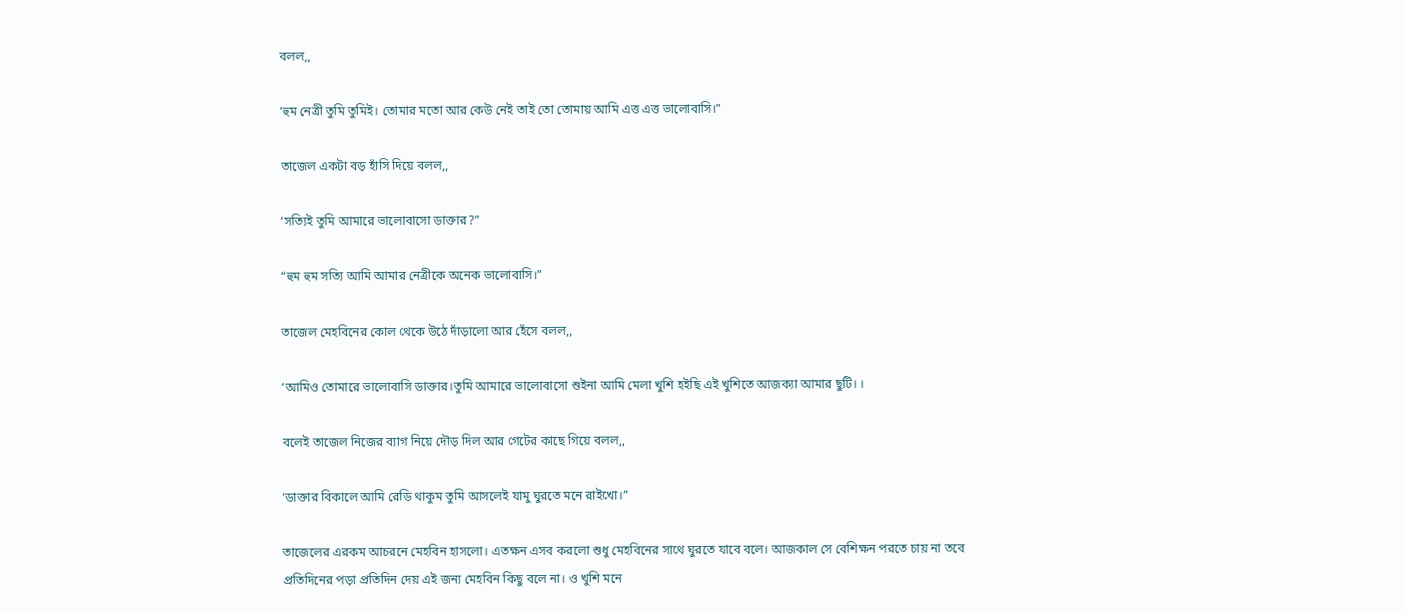বলল,,

‘হুম নেত্রী তুমি তুমিই। তোমার মতো আর কেউ নেই তাই তো তোমায় আমি এত্ত এত্ত ভালোবাসি।”

তাজেল একটা বড় হাঁসি দিয়ে বলল,,

‘সত্যিই তুমি আমারে ভালোবাসো ডাক্তার?”

“হুম হুম সত্যি আমি আমার নেত্রীকে অনেক ভালোবাসি।”

তাজেল মেহবিনের কোল থেকে উঠে দাঁড়ালো আর হেঁসে বলল,,

‘আমিও তোমারে ভালোবাসি ডাক্তার।তুমি আমারে ভালোবাসো শুইনা আমি মেলা খুশি হইছি এই খুশিতে আজক্যা আমার ছুটি। ।

বলেই তাজেল নিজের ব্যাগ নিয়ে দৌড় দিল আর গেটের কাছে গিয়ে বলল,,

‘ডাক্তার বিকালে আমি রেডি থাকুম তুমি আসলেই যামু ঘুরতে মনে রাইখো।”

তাজেলের এরকম আচরনে মেহবিন হাসলো। এতক্ষন এসব করলো শুধু মেহবিনের সাথে ঘুরতে যাবে বলে। আজকাল সে বেশিক্ষন পরতে চায় না তবে প্রতিদিনের পড়া প্রতিদিন দেয় এই জন্য মেহবিন কিছু বলে না। ও খুশি মনে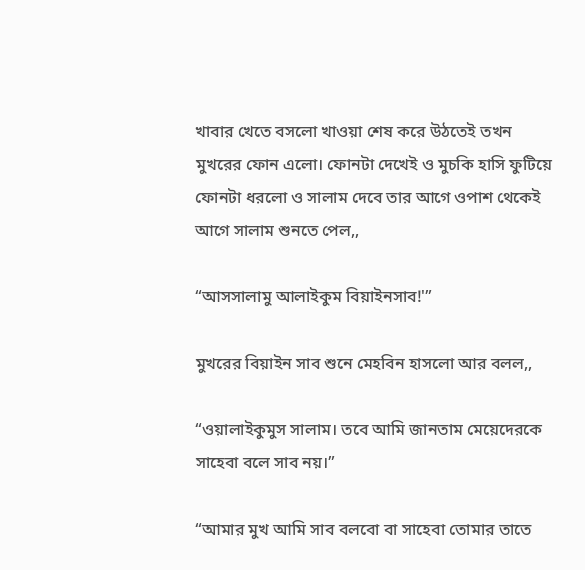খাবার খেতে বসলো খাওয়া শেষ করে উঠতেই তখন মুখরের ফোন এলো। ফোনটা দেখেই ও মুচকি হাসি ফুটিয়ে ফোনটা ধরলো ও সালাম দেবে তার আগে ওপাশ থেকেই আগে সালাম শুনতে পেল,,

“আসসালামু আলাইকুম বিয়াইনসাব!'”

মুখরের বিয়াইন সাব শুনে মেহবিন হাসলো আর বলল,,

“ওয়ালাইকুমুস সালাম। তবে আমি জানতাম মেয়েদেরকে সাহেবা বলে সাব নয়।”

“আমার মুখ আমি সাব বলবো বা সাহেবা তোমার তাতে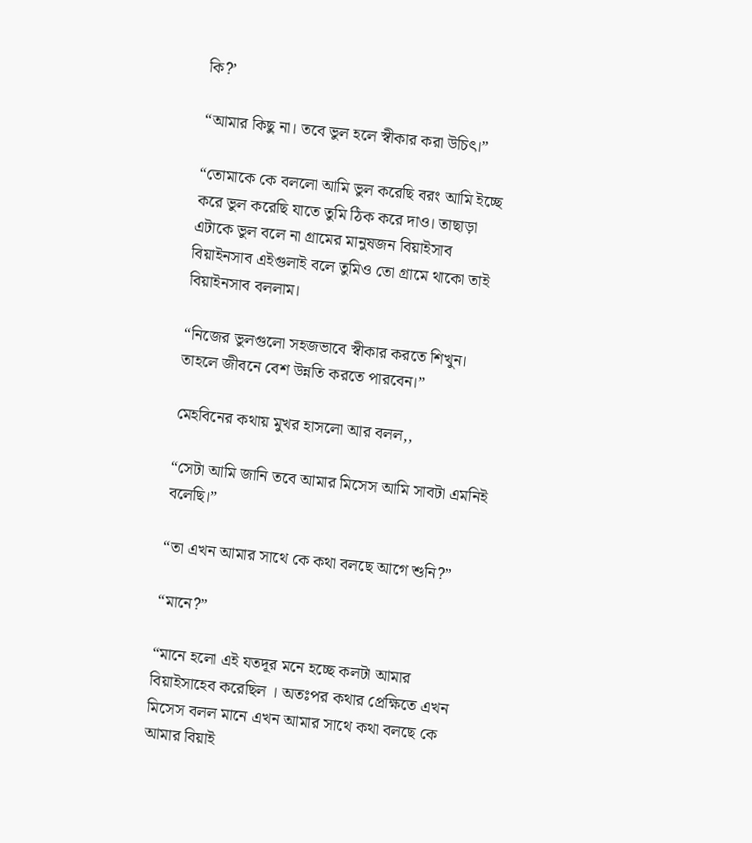কি?’

“আমার কিছু না। তবে ভুল হলে স্বীকার করা উচিৎ।”

“তোমাকে কে বললো আমি ভুল করেছি বরং আমি ইচ্ছে করে ভুল করেছি যাতে তুমি ঠিক করে দাও। তাছাড়া এটাকে ভুল বলে না গ্ৰামের মানুষজন বিয়াইসাব বিয়াইনসাব এইগুলাই বলে তুমিও তো গ্ৰামে থাকো তাই বিয়াইনসাব বললাম।

“নিজের ভুলগুলো সহজভাবে স্বীকার করতে শিখুন। তাহলে জীবনে বেশ উন্নতি করতে পারবেন।”

মেহবিনের কথায় মুখর হাসলো আর বলল,,

“সেটা আমি জানি তবে আমার মিসেস আমি সাবটা এমনিই বলেছি।”

“তা এখন আমার সাথে কে কথা বলছে আগে শুনি?”

“মানে?”

“মানে হলো এই যতদূর মনে হচ্ছে কলটা আমার বিয়াইসাহেব করেছিল । অতঃপর কথার প্রেক্ষিতে এখন মিসেস বলল মানে এখন আমার সাথে কথা বলছে কে আমার বিয়াই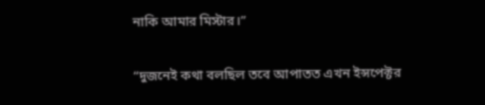নাকি আমার মিস্টার।”

“দুজনেই কথা বলছিল তবে আপাতত এখন ইন্সপেক্টর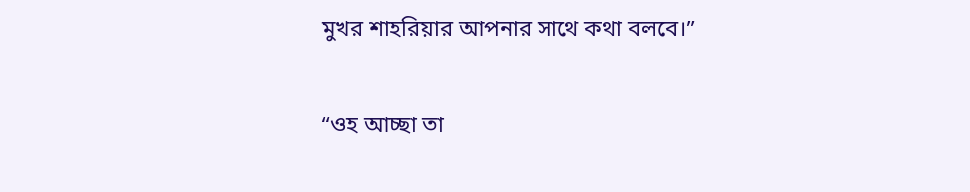মুখর শাহরিয়ার আপনার সাথে কথা বলবে।”

“ওহ আচ্ছা তা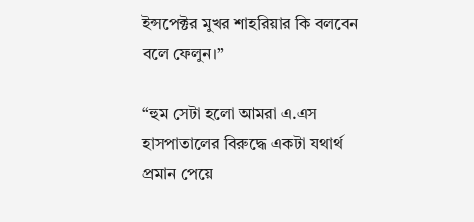ইন্সপেক্টর মুখর শাহরিয়ার কি বলবেন বলে ফেলুন।”

“হুম সেটা হলো আমরা এ.এস হাসপাতালের বিরুদ্ধে একটা যথার্থ প্রমান পেয়ে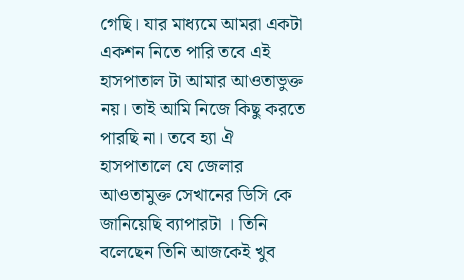গেছি। যার মাধ্যমে আমরা একটা একশন নিতে পারি তবে এই হাসপাতাল টা আমার আওতাভুক্ত নয়। তাই আমি নিজে কিছু করতে পারছি না। তবে হ্যা ঐ হাসপাতালে যে জেলার আওতামুক্ত সেখানের ডিসি কে জানিয়েছি ব্যাপারটা । তিনি বলেছেন তিনি আজকেই খুব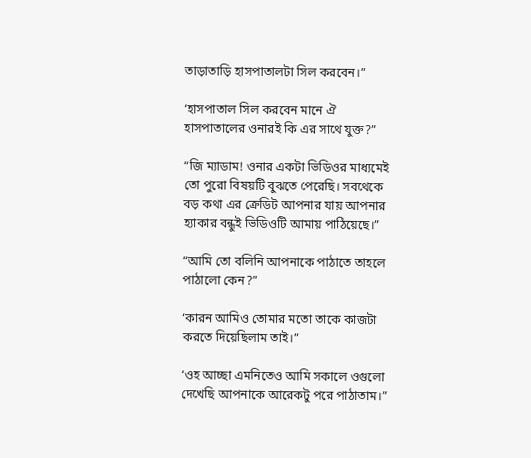তাড়াতাড়ি হাসপাতালটা সিল করবেন।”

‘হাসপাতাল সিল করবেন মানে ঐ হাসপাতালের ওনারই কি এর সাথে যুক্ত?”

“জি ম্যাডাম! ওনার একটা ভিডিওর মাধ্যমেই তো পুরো বিষয়টি বুঝতে পেরেছি। সবথেকে বড় কথা এর ক্রেডিট আপনার যায় আপনার হ্যাকার বন্ধুই ভিডিওটি আমায় পাঠিয়েছে।”

“আমি তো বলিনি আপনাকে পাঠাতে তাহলে পাঠালো কেন?”

‘কারন আমিও তোমার মতো তাকে কাজটা করতে দিয়েছিলাম তাই।”

‘ওহ আচ্ছা এমনিতেও আমি সকালে ওগুলো দেখেছি আপনাকে আরেকটু পরে পাঠাতাম।”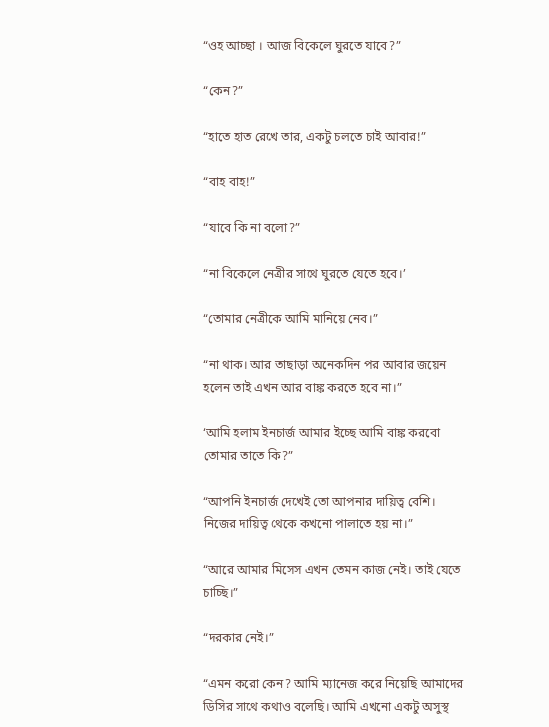“ওহ আচ্ছা । আজ বিকেলে ঘুরতে যাবে?”

“কেন?”

“হাতে হাত রেখে তার, একটু চলতে চাই আবার!”

“বাহ বাহ!”

“যাবে কি না বলো?”

“না বিকেলে নেত্রীর সাথে ঘুরতে যেতে হবে।’

“তোমার নেত্রীকে আমি মানিয়ে নেব।”

“না থাক। আর তাছাড়া অনেকদিন পর আবার জয়েন হলেন তাই এখন আর বাঙ্ক করতে হবে না।”

‘আমি হলাম ইনচার্জ আমার ইচ্ছে আমি বাঙ্ক করবো তোমার তাতে কি?”

“আপনি ইনচার্জ দেখেই তো আপনার দায়িত্ব বেশি। নিজের দায়িত্ব থেকে কখনো পালাতে হয় না।”

“আরে আমার মিসেস এখন তেমন কাজ নেই। তাই যেতে চাচ্ছি।”

“দরকার নেই।”

“এমন করো কেন? আমি ম্যানেজ করে নিয়েছি আমাদের ডিসির সাথে কথাও বলেছি। আমি এখনো একটু অসুস্থ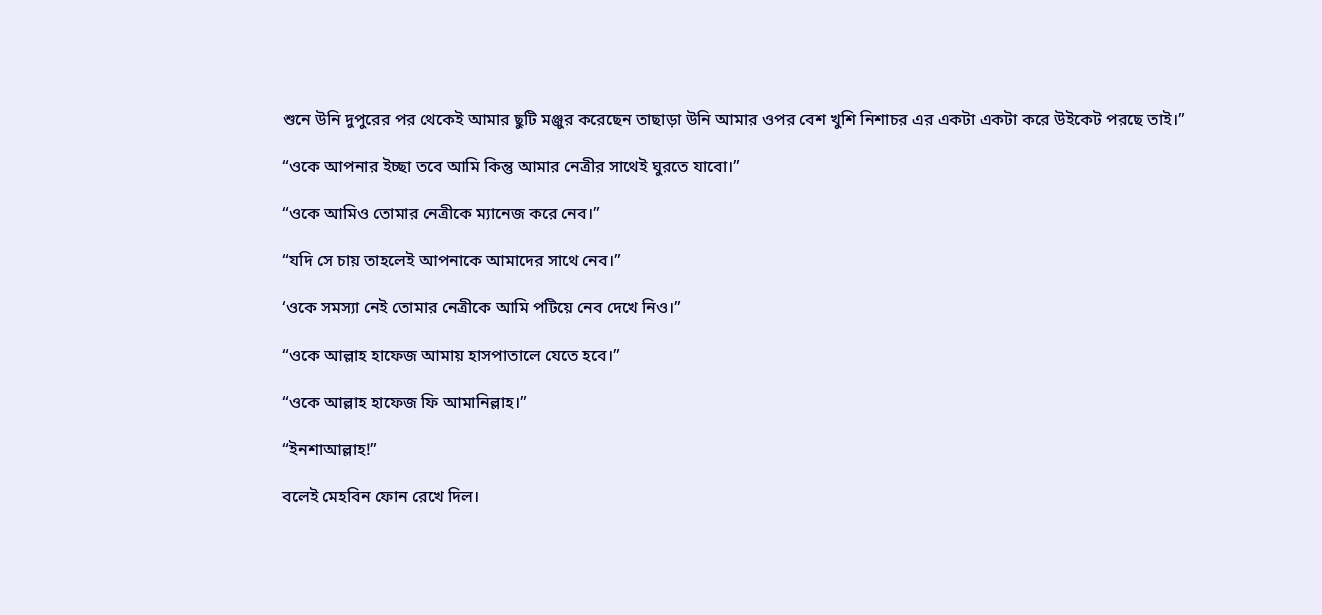শুনে উনি দুপুরের পর থেকেই আমার ছুটি মঞ্জুর করেছেন তাছাড়া উনি আমার ওপর বেশ খুশি নিশাচর এর একটা একটা করে উইকেট পরছে তাই।”

“ওকে আপনার ইচ্ছা তবে আমি কিন্তু আমার নেত্রীর সাথেই ঘুরতে যাবো।”

“ওকে আমিও তোমার নেত্রীকে ম্যানেজ করে নেব।”

“যদি সে চায় তাহলেই আপনাকে আমাদের সাথে নেব।”

‘ওকে সমস্যা নেই তোমার নেত্রীকে আমি পটিয়ে নেব দেখে নিও।”

“ওকে আল্লাহ হাফেজ আমায় হাসপাতালে যেতে হবে।”

“ওকে আল্লাহ হাফেজ ফি আমানিল্লাহ।”

“ইনশাআল্লাহ!”

বলেই মেহবিন ফোন রেখে দিল।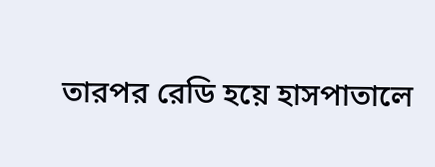তারপর রেডি হয়ে হাসপাতালে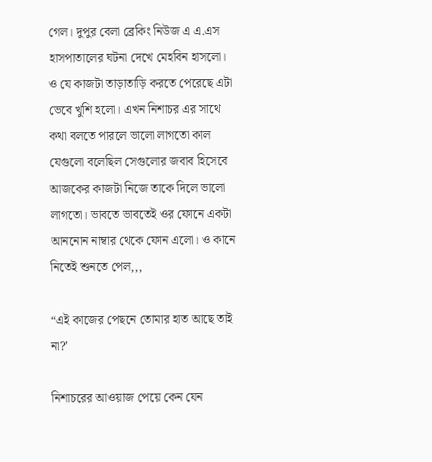গেল। দুপুর বেলা ব্রেকিং নিউজ এ এ.এস হাসপাতালের ঘটনা দেখে মেহবিন হাসলো। ও যে কাজটা তাড়াতাড়ি করতে পেরেছে এটা ভেবে খুশি হলো। এখন নিশাচর এর সাথে কথা বলতে পারলে ভালো লাগতো কাল যেগুলো বলেছিল সেগুলোর জবাব হিসেবে আজকের কাজটা নিজে তাকে দিলে ভালো লাগতো। ভাবতে ভাবতেই ওর ফোনে একটা আননোন নাম্বার থেকে ফোন এলো। ও কানে নিতেই শুনতে পেল,,,

“এই কাজের পেছনে তোমার হাত আছে তাই না?’

নিশাচরের আওয়াজ পেয়ে কেন যেন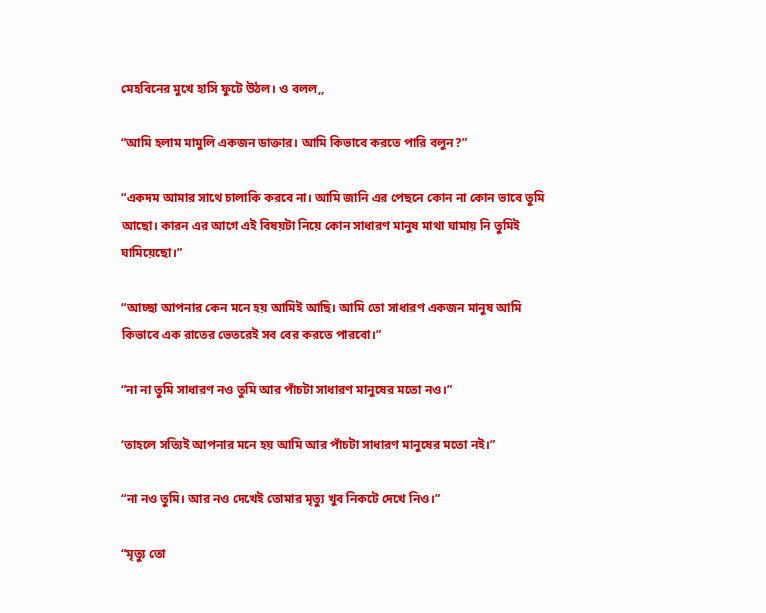মেহবিনের মুখে হাসি ফুটে উঠল। ও বলল,,

“আমি হলাম মামুলি একজন ডাক্তার। আমি কিভাবে করতে পারি বলুন?”

“একদম আমার সাথে চালাকি করবে না। আমি জানি এর পেছনে কোন না কোন ভাবে তুমি আছো। কারন এর আগে এই বিষয়টা নিয়ে কোন সাধারণ মানুষ মাথা ঘামায় নি তুমিই ঘামিয়েছো।”

“আচ্ছা আপনার কেন মনে হয় আমিই আছি। আমি তো সাধারণ একজন মানুষ আমি কিভাবে এক রাতের ভেতরেই সব বের করতে পারবো।”

“না না তুমি সাধারণ নও তুমি আর পাঁচটা সাধারণ মানুষের মতো নও।”

‘তাহলে সত্যিই আপনার মনে হয় আমি আর পাঁচটা সাধারণ মানুষের মতো নই।”

“না নও তুমি। আর নও দেখেই তোমার মৃত্যু খুব নিকটে দেখে নিও।”

“মৃত্যু তো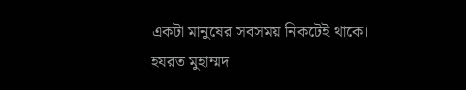একটা মানুষের সবসময় নিকটেই থাকে। হযরত মুহাম্মদ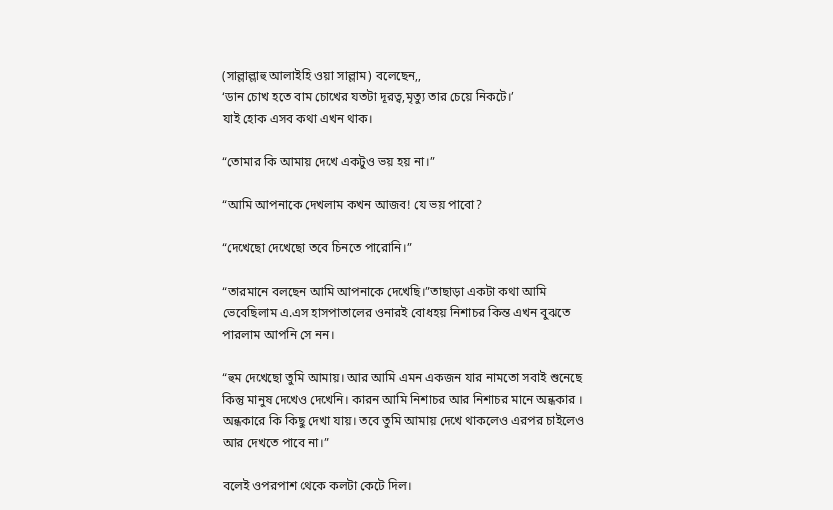(সাল্লাল্লাহু আলাইহি ওয়া সাল্লাম) বলেছেন,,
‘ডান চোখ হতে বাম চোখের যতটা দূরত্ব,মৃত্যু তার চেয়ে নিকটে।’
যাই হোক এসব কথা এখন থাক।

“তোমার কি আমায় দেখে একটুও ভয় হয় না।”

“আমি আপনাকে দেখলাম কখন আজব! যে ভয় পাবো?

“দেখেছো দেখেছো তবে চিনতে পারোনি।”

“তারমানে বলছেন আমি আপনাকে দেখেছি।”তাছাড়া একটা কথা আমি ভেবেছিলাম এ.এস হাসপাতালের ওনারই বোধহয় নিশাচর কিন্ত এখন বুঝতে পারলাম আপনি সে নন।

“হুম দেখেছো তুমি আমায়। আর আমি এমন একজন যার নামতো সবাই শুনেছে কিন্তু মানুষ দেখেও দেখেনি। কারন আমি নিশাচর আর নিশাচর মানে অন্ধকার । অন্ধকারে কি কিছু দেখা যায়। তবে তুমি আমায় দেখে থাকলেও এরপর চাইলেও আর দেখতে পাবে না।”

বলেই ওপরপাশ থেকে কলটা কেটে দিল।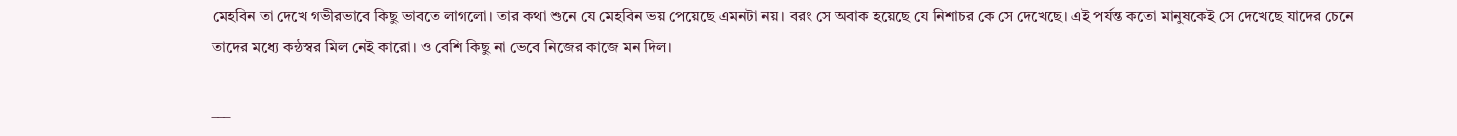মেহবিন তা দেখে গভীরভাবে কিছু ভাবতে লাগলো। তার কথা শুনে যে মেহবিন ভয় পেয়েছে এমনটা নয়। বরং সে অবাক হয়েছে যে নিশাচর কে সে দেখেছে। এই পর্যন্ত কতো মানুষকেই সে দেখেছে যাদের চেনে তাদের মধ্যে কন্ঠস্বর মিল নেই কারো। ও বেশি কিছু না ভেবে নিজের কাজে মন দিল।

___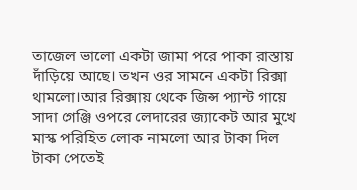তাজেল ভালো একটা জামা পরে পাকা রাস্তায় দাঁড়িয়ে আছে। তখন ওর সামনে একটা রিক্সা থামলো।আর রিক্সায় থেকে জিন্স প্যান্ট গায়ে সাদা গেঞ্জি ওপরে লেদারের জ্যাকেট আর মুখে মাস্ক পরিহিত লোক নামলো আর টাকা দিল টাকা পেতেই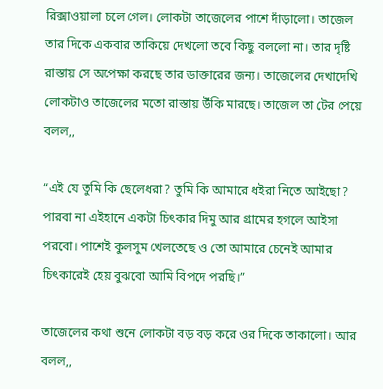রিক্সাওয়ালা চলে গেল। লোকটা তাজেলের পাশে দাঁড়ালো। তাজেল তার দিকে একবার তাকিয়ে দেখলো তবে কিছু বললো না। তার দৃষ্টি রাস্তায় সে অপেক্ষা করছে তার ডাক্তারের জন্য। তাজেলের দেখাদেখি লোকটাও তাজেলের মতো রাস্তায় উঁকি মারছে। তাজেল তা টের পেয়ে বলল,,

“এই যে তুমি কি ছেলেধরা? তুমি কি আমারে ধইরা নিতে আইছো? পারবা না এইহানে একটা চিৎকার দিমু আর গ্ৰামের হগলে আইসা পরবো। পাশেই কুলসুম খেলতেছে ও তো আমারে চেনেই আমার চিৎকারেই হেয় বুঝবো আমি বিপদে পরছি।”

তাজেলের কথা শুনে লোকটা বড় বড় করে ওর দিকে তাকালো। আর বলল,,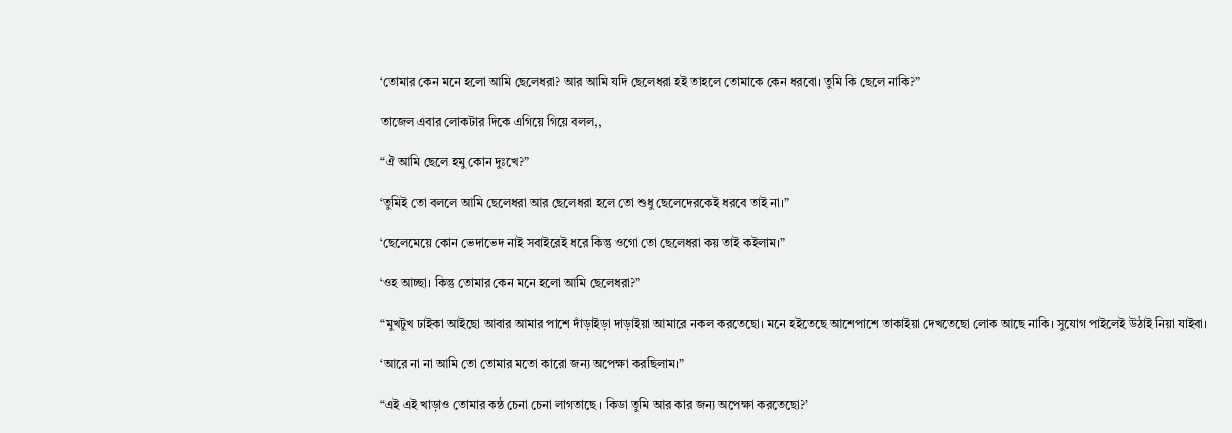‘তোমার কেন মনে হলো আমি ছেলেধরা? আর আমি যদি ছেলেধরা হই তাহলে তোমাকে কেন ধরবো। তুমি কি ছেলে নাকি?”

তাজেল এবার লোকটার দিকে এগিয়ে গিয়ে বলল,,

“ঐ আমি ছেলে হমু কোন দুঃখে?”

‘তুমিই তো বললে আমি ছেলেধরা আর ছেলেধরা হলে তো শুধু ছেলেদেরকেই ধরবে তাই না।”

‘ছেলেমেয়ে কোন ভেদাভেদ নাই সবাইরেই ধরে কিন্তু ওগো তো ছেলেধরা কয় তাই কইলাম।”

‘ওহ আচ্ছা। কিন্তু তোমার কেন মনে হলো আমি ছেলেধরা?”

“মুখটুখ ঢাইকা আইছো আবার আমার পাশে দাঁড়াইড়া দাড়াইয়া আমারে নকল করতেছো। মনে হইতেছে আশেপাশে তাকাইয়া দেখতেছো লোক আছে নাকি‌। সুযোগ পাইলেই উঠাই নিয়া যাইবা।

‘আরে না না আমি তো তোমার মতো কারো জন্য অপেক্ষা করছিলাম।”

“এই এই খাড়াও তোমার কন্ঠ চেনা চেনা লাগতাছে । কিডা তুমি আর কার জন্য অপেক্ষা করতেছো?’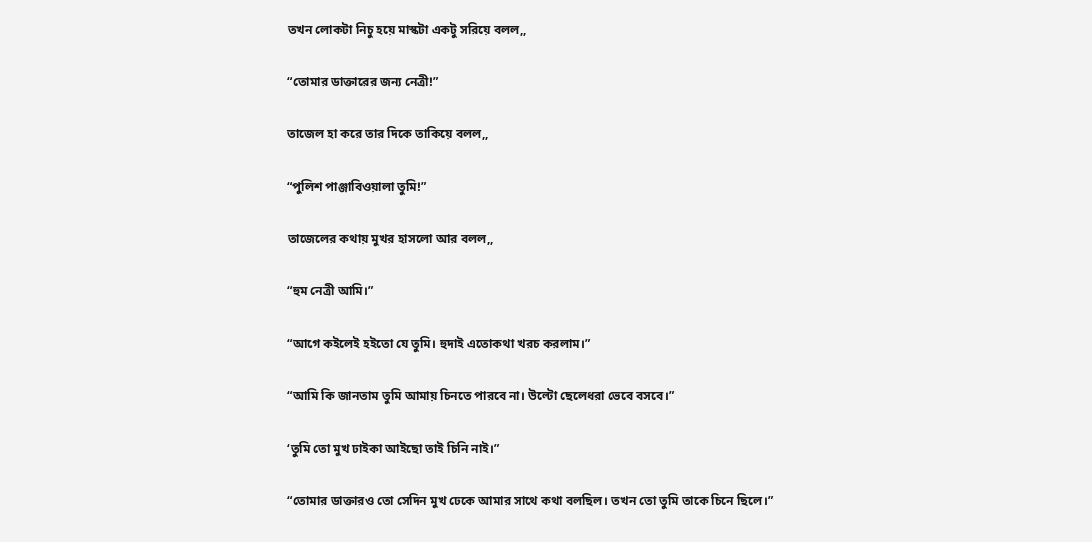তখন লোকটা নিচু হয়ে মাস্কটা একটু সরিয়ে বলল,,

“তোমার ডাক্তারের জন্য নেত্রী!”

তাজেল হা করে তার দিকে তাকিয়ে বলল,,

“পুলিশ পাঞ্জাবিওয়ালা তুমি!”

তাজেলের কথায় মুখর হাসলো আর বলল,,

“হুম নেত্রী আমি।”

“আগে কইলেই হইতো যে তুমি। হুদাই এতোকথা খরচ করলাম।”

“আমি কি জানতাম তুমি আমায় চিনতে পারবে না। উল্টো ছেলেধরা ভেবে বসবে।”

‘তুমি তো মুখ ঢাইকা আইছো তাই চিনি নাই।”

“তোমার ডাক্তারও তো সেদিন মুখ ঢেকে আমার সাথে কথা বলছিল। তখন তো তুমি তাকে চিনে ছিলে।”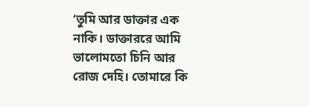‘তুমি আর ডাক্তার এক নাকি। ডাক্তাররে আমি ভালোমতো চিনি আর রোজ দেহি। তোমারে কি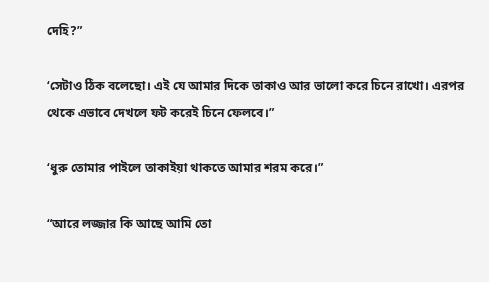দেহি?”

‘সেটাও ঠিক বলেছো। এই যে আমার দিকে তাকাও আর ভালো করে চিনে রাখো। এরপর থেকে এভাবে দেখলে ফট করেই চিনে ফেলবে।”

‘ধুরু তোমার পাইলে তাকাইয়া থাকতে আমার শরম করে।”

“আরে লজ্জার কি আছে আমি তো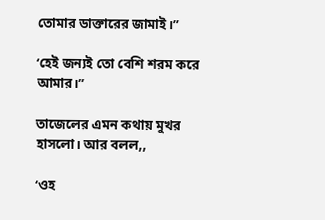তোমার ডাক্তারের জামাই।”

‘হেই জন্যই তো বেশি শরম করে আমার।”

তাজেলের এমন কথায় মুখর হাসলো। আর বলল,,

‘ওহ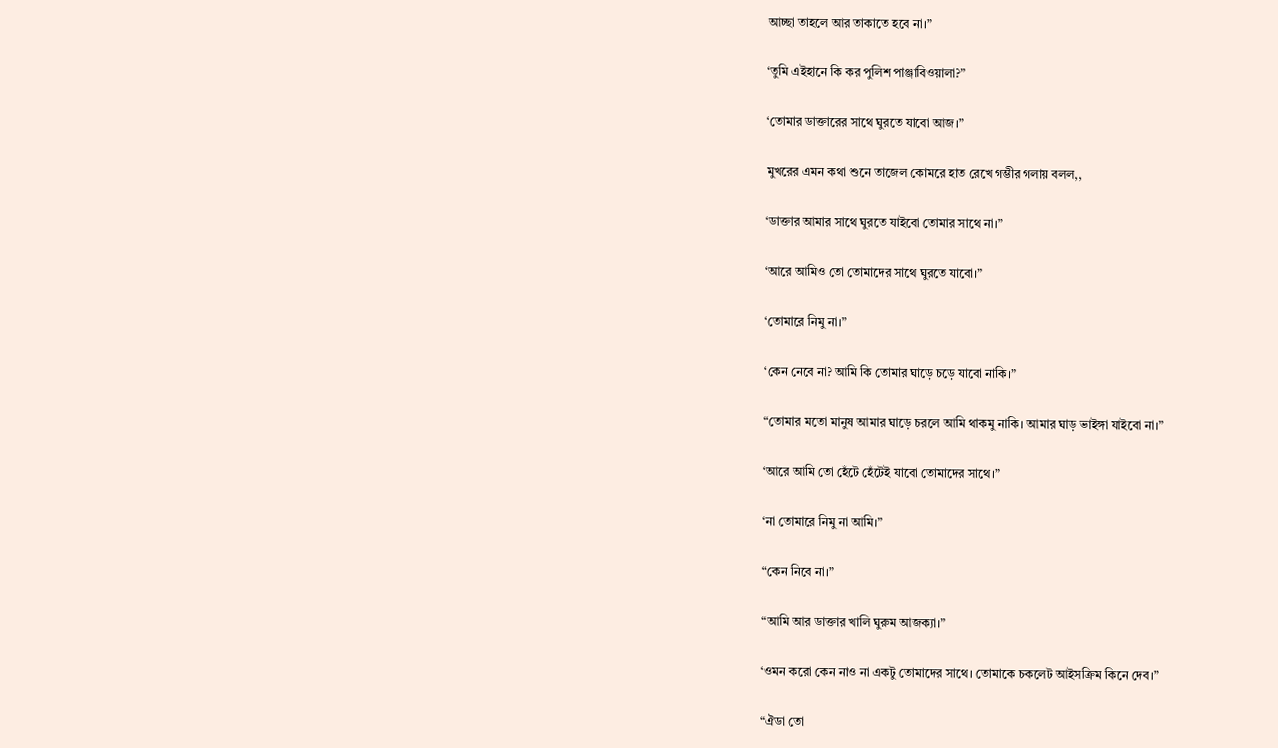আচ্ছা তাহলে আর তাকাতে হবে না।”

‘তুমি এইহানে কি কর পুলিশ পাঞ্জাবিওয়ালা?”

‘তোমার ডাক্তারের সাথে ঘুরতে যাবো আজ।”

মুখরের এমন কথা শুনে তাজেল কোমরে হাত রেখে গম্ভীর গলায় বলল,,

‘ডাক্তার আমার সাথে ঘুরতে যাইবো তোমার সাথে না।”

‘আরে আমিও তো তোমাদের সাথে ঘুরতে যাবো।”

‘তোমারে নিমু না।”

‘কেন নেবে না? আমি কি তোমার ঘাড়ে চড়ে যাবো নাকি।”

“তোমার মতো মানুষ আমার ঘাড়ে চরলে আমি থাকমু নাকি। আমার ঘাড় ভাইঙ্গা যাইবো না।”

‘আরে আমি তো হেঁটে হেঁটেই যাবো তোমাদের সাথে।”

‘না তোমারে নিমু না আমি।”

“কেন নিবে না।”

“আমি আর ডাক্তার খালি ঘুরুম আজক্যা।”

‘ওমন করো কেন নাও না একটু তোমাদের সাথে। তোমাকে চকলেট আইসক্রিম কিনে দেব।”

“ঐডা তো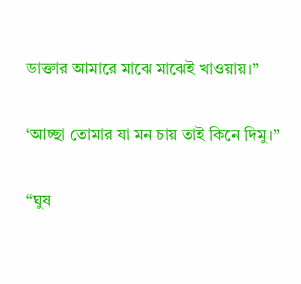ডাক্তার আমারে মাঝে মাঝেই খাওয়ায়।”

‘আচ্ছা তোমার যা মন চায় তাই কিনে দিমু।”

“ঘুষ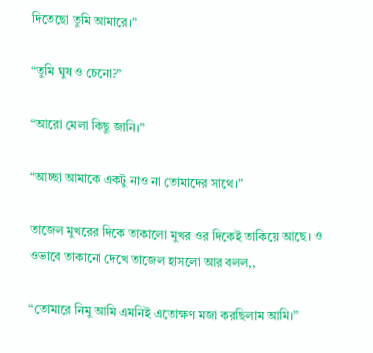দিতেছো তুমি আমারে।”

“তুমি ঘুষ ও চেনো?”

“আরো মেলা কিছু জানি।”

“আচ্ছা আমাকে একটু নাও না তোমাদের সাথে।”

তাজেল মুখরের দিকে তাকালো মুখর ওর দিকেই তাকিয়ে আছে। ও ওভাবে তাকানো দেখে তাজেল হাসলো আর বলল,,

“তোমারে নিমু আমি এমনিই এতোক্ষণ মজা করছিলাম আমি।”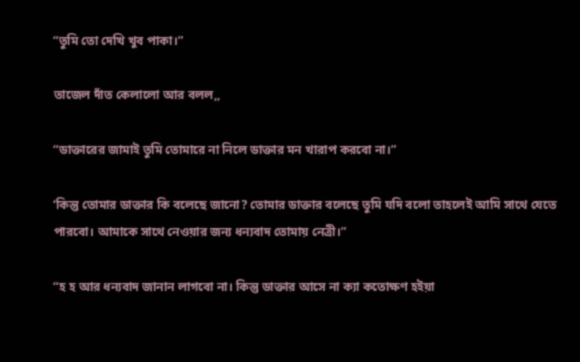“তুমি তো দেখি খুব পাকা।”

তাজেল দাঁত কেলালো আর বলল,,

“ডাক্তারের জামাই তুমি তোমারে না নিলে ডাক্তার মন খারাপ করবো না।”

‘কিন্তু তোমার ডাক্তার কি বলেছে জানো? তোমার ডাক্তার বলেছে তুমি যদি বলো তাহলেই আমি সাথে যেতে পারবো। আমাকে সাথে নেওয়ার জন্য ধন্যবাদ তোমায় নেত্রী।”

“হ হ আর ধন্যবাদ জানান লাগবো না। কিন্তু ডাক্তার আসে না ক্যা কতোক্ষণ হইয়া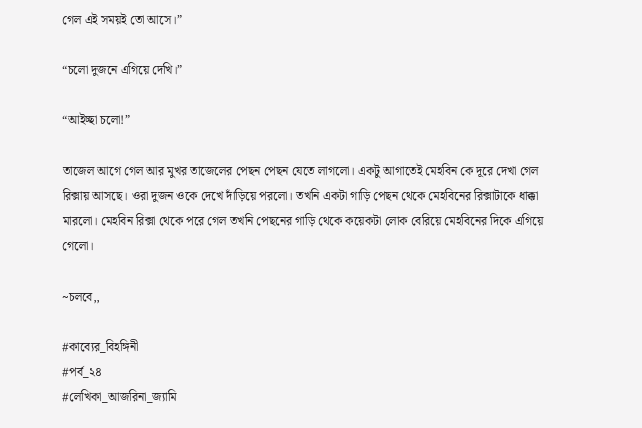গেল এই সময়ই তো আসে।”

“চলো দুজনে এগিয়ে দেখি।”

“আইচ্ছা চলো!”

তাজেল আগে গেল আর মুখর তাজেলের পেছন পেছন যেতে লাগলো। একটু আগাতেই মেহবিন কে দূরে দেখা গেল রিক্সায় আসছে। ওরা দুজন ওকে দেখে দাঁড়িয়ে পরলো। তখনি একটা গাড়ি পেছন থেকে মেহবিনের রিক্সাটাকে ধাক্কা মারলো। মেহবিন রিক্সা থেকে পরে গেল তখনি পেছনের গাড়ি থেকে কয়েকটা লোক বেরিয়ে মেহবিনের দিকে এগিয়ে গেলো।

~চলবে,,

#কাব্যের_বিহঙ্গিনী
#পর্ব_২৪
#লেখিকা_আজরিনা_জ্যামি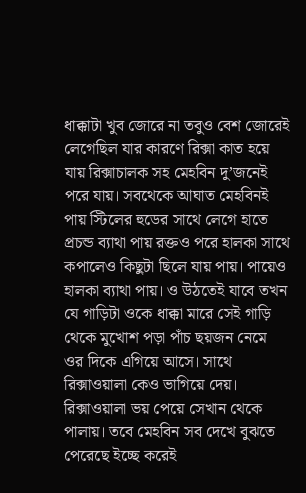ধাক্কাটা খুব জোরে না তবুও বেশ জোরেই লেগেছিল যার কারণে রিক্সা কাত হয়ে যায় রিক্সাচালক সহ মেহবিন দু’জনেই পরে যায়। সবথেকে আঘাত মেহবিনই পায় স্টিলের হুডের সাথে লেগে হাতে প্রচন্ড ব্যাথা পায় রক্তও পরে হালকা সাথে কপালেও কিছুটা ছিলে যায় পায়। পায়েও হালকা ব্যাথা পায়। ও উঠতেই যাবে তখন যে গাড়িটা ওকে ধাক্কা মারে সেই গাড়ি থেকে মুখোশ পড়া পাঁচ ছয়জন নেমে ওর দিকে এগিয়ে আসে। সাথে রিক্সাওয়ালা কেও ভাগিয়ে দেয়। রিক্সাওয়ালা ভয় পেয়ে সেখান থেকে পালায়। তবে মেহবিন সব দেখে বুঝতে পেরেছে ইচ্ছে করেই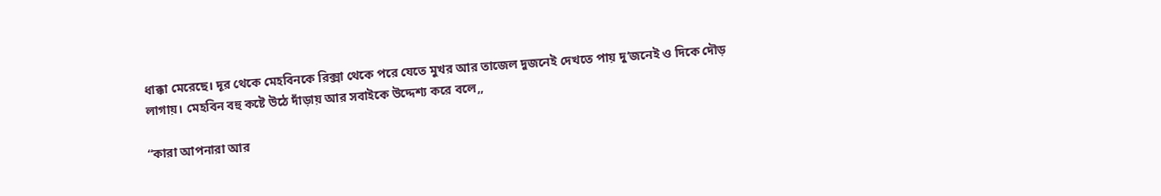ধাক্কা মেরেছে। দূর থেকে মেহবিনকে রিক্সা থেকে পরে যেতে মুখর আর তাজেল দুজনেই দেখতে পায় দু’জনেই ও দিকে দৌড় লাগায়। মেহবিন বহু কষ্টে উঠে দাঁড়ায় আর সবাইকে উদ্দেশ্য করে বলে,,

“কারা আপনারা আর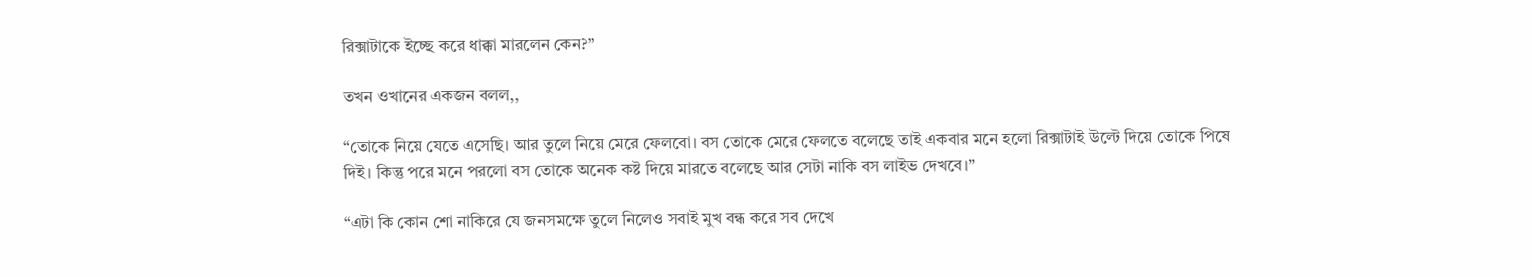রিক্সাটাকে ইচ্ছে করে ধাক্কা মারলেন কেন?”

তখন ওখানের একজন বলল,,

“তোকে নিয়ে যেতে এসেছি। আর তুলে নিয়ে মেরে ফেলবো। বস তোকে মেরে ফেলতে বলেছে তাই একবার মনে হলো রিক্সাটাই উল্টে দিয়ে তোকে পিষে দিই। কিন্তু পরে মনে পরলো বস তোকে অনেক কষ্ট দিয়ে মারতে বলেছে আর সেটা নাকি বস লাইভ দেখবে।”

“এটা কি কোন শো নাকিরে যে জনসমক্ষে তুলে নিলেও সবাই মুখ বন্ধ করে সব দেখে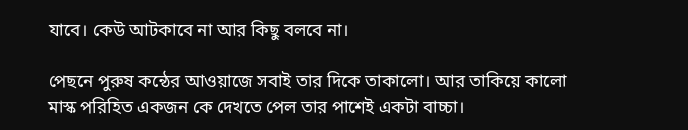যাবে। কেউ আটকাবে না আর কিছু বলবে না।

পেছনে পুরুষ কন্ঠের আওয়াজে সবাই তার দিকে তাকালো। আর তাকিয়ে কালো মাস্ক পরিহিত একজন কে দেখতে পেল তার পাশেই একটা বাচ্চা।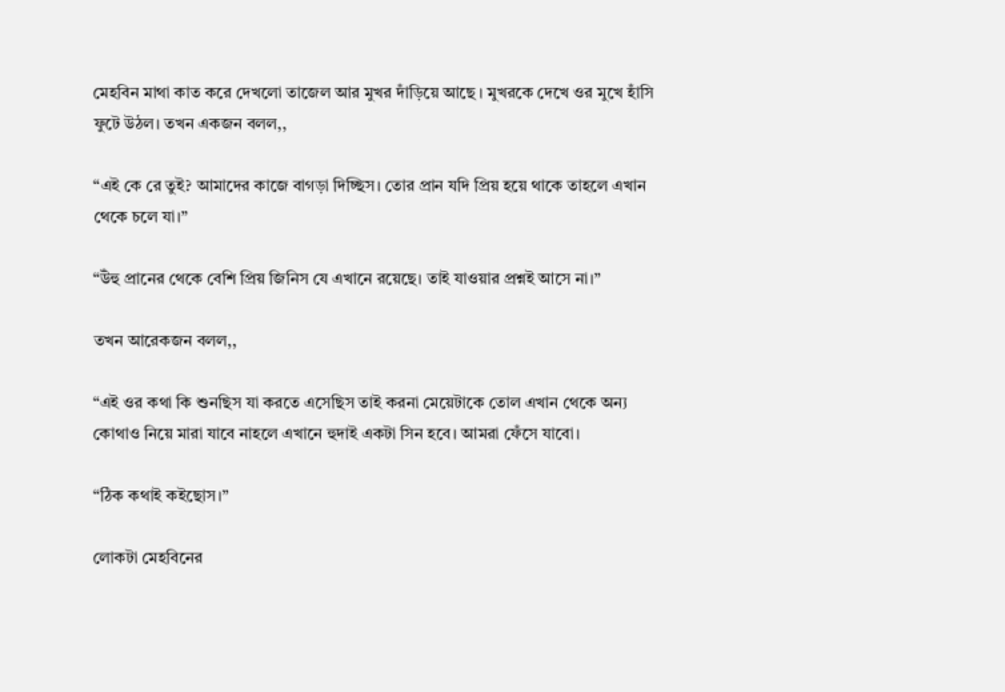মেহবিন মাথা কাত করে দেখলো তাজেল আর মুখর দাঁড়িয়ে আছে । মুখরকে দেখে ওর মুখে হাঁসি ফুটে উঠল। তখন একজন বলল,,

“এই কে রে তুই? আমাদের কাজে বাগড়া দিচ্ছিস। তোর প্রান যদি প্রিয় হয়ে থাকে তাহলে এখান থেকে চলে যা।”

“উঁহু প্রানের থেকে বেশি প্রিয় জিনিস যে এখানে রয়েছে। তাই যাওয়ার প্রশ্নই আসে না।”

তখন আরেকজন বলল,,

“এই ওর কথা কি শুনছিস যা করতে এসেছিস তাই করনা মেয়েটাকে তোল এখান থেকে অন্য কোথাও নিয়ে মারা যাবে নাহলে এখানে হুদাই একটা সিন হবে। আমরা ফেঁসে যাবো।

“ঠিক কথাই কইছোস।”

লোকটা মেহবিনের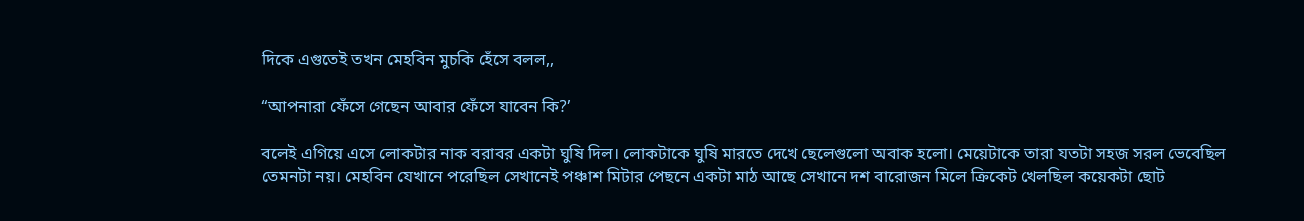দিকে এগুতেই তখন মেহবিন মুচকি হেঁসে বলল,,

“আপনারা ফেঁসে গেছেন আবার ফেঁসে যাবেন কি?’

বলেই এগিয়ে এসে লোকটার নাক বরাবর একটা ঘুষি দিল। লোকটাকে ঘুষি মারতে দেখে ছেলেগুলো অবাক হলো। মেয়েটাকে তারা যতটা সহজ সরল ভেবেছিল তেমনটা নয়। মেহবিন যেখানে পরেছিল সেখানেই পঞ্চাশ মিটার পেছনে একটা মাঠ আছে সেখানে দশ বারোজন মিলে ক্রিকেট খেলছিল কয়েকটা ছোট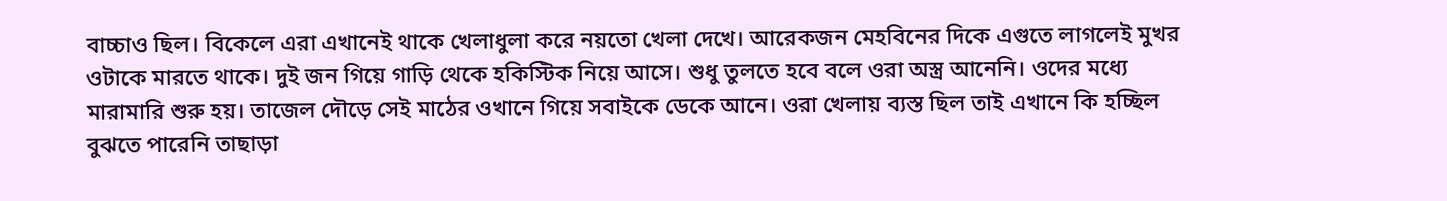বাচ্চাও ছিল। বিকেলে এরা এখানেই থাকে খেলাধুলা করে নয়তো খেলা দেখে। আরেকজন মেহবিনের দিকে এগুতে লাগলেই মুখর ওটাকে মারতে থাকে। দুই জন গিয়ে গাড়ি থেকে হকিস্টিক নিয়ে আসে। শুধু তুলতে হবে বলে ওরা অস্ত্র আনেনি। ওদের মধ্যে মারামারি শুরু হয়। তাজেল দৌড়ে সেই মাঠের ওখানে গিয়ে সবাইকে ডেকে আনে। ওরা খেলায় ব্যস্ত ছিল তাই এখানে কি হচ্ছিল বুঝতে পারেনি তাছাড়া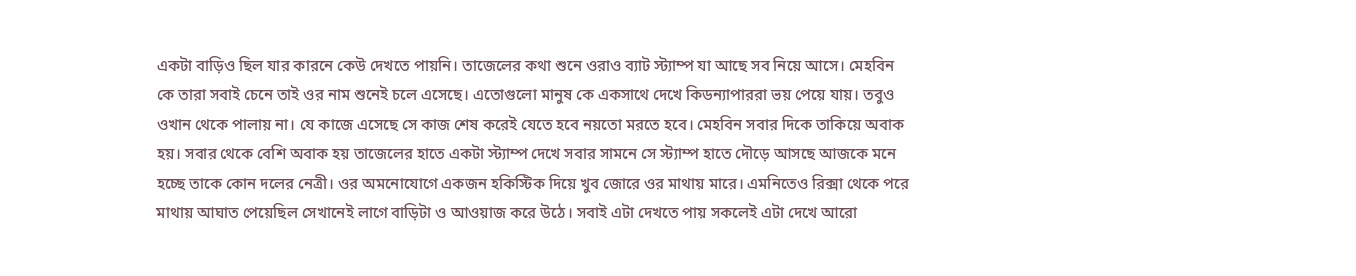একটা বাড়িও ছিল যার কারনে কেউ দেখতে পায়নি। তাজেলের কথা শুনে ওরাও ব্যাট স্ট্যাম্প যা আছে সব নিয়ে আসে। মেহবিন কে তারা সবাই চেনে তাই ওর নাম শুনেই চলে এসেছে। এতোগুলো মানুষ কে একসাথে দেখে কিডন্যাপাররা ভয় পেয়ে যায়। তবুও ওখান থেকে পালায় না। যে কাজে এসেছে সে কাজ শেষ করেই যেতে হবে নয়তো মরতে হবে। মেহবিন সবার দিকে তাকিয়ে অবাক হয়। সবার থেকে বেশি অবাক হয় তাজেলের হাতে একটা স্ট্যাম্প দেখে সবার সামনে সে স্ট্যাম্প হাতে দৌড়ে আসছে আজকে মনে হচ্ছে তাকে কোন দলের নেত্রী। ওর অমনোযোগে একজন হকিস্টিক দিয়ে খুব জোরে ওর মাথায় মারে। এমনিতেও রিক্সা থেকে পরে মাথায় আঘাত পেয়েছিল সেখানেই লাগে বাড়িটা ও আওয়াজ করে উঠে। সবাই এটা দেখতে পায় সকলেই এটা দেখে আরো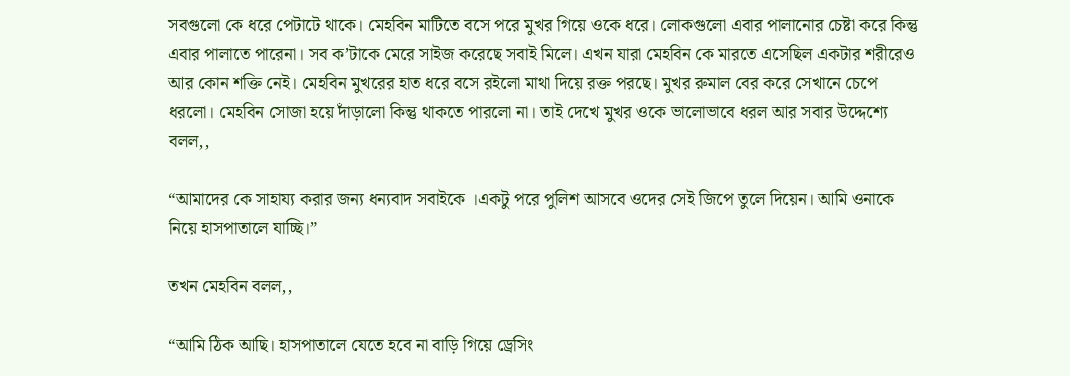সবগুলো কে ধরে পেটাটে থাকে। মেহবিন মাটিতে বসে পরে মুখর গিয়ে ওকে ধরে। লোকগুলো এবার পালানোর চেষ্টা করে কিন্তু এবার পালাতে পারেনা। সব ক’টাকে মেরে সাইজ করেছে সবাই মিলে। এখন যারা মেহবিন কে মারতে এসেছিল একটার শরীরেও আর কোন শক্তি নেই। মেহবিন মুখরের হাত ধরে বসে রইলো মাথা দিয়ে রক্ত পরছে। মুখর রুমাল বের করে সেখানে চেপে ধরলো। মেহবিন সোজা হয়ে দাঁড়ালো কিন্তু থাকতে পারলো না। তাই দেখে মুখর ওকে ভালোভাবে ধরল আর সবার উদ্দেশ্যে বলল,,

“আমাদের কে সাহায্য করার জন্য ধন্যবাদ সবাইকে ।একটু পরে পুলিশ আসবে ওদের সেই জিপে তুলে দিয়েন। আমি ওনাকে নিয়ে হাসপাতালে যাচ্ছি।”

তখন মেহবিন বলল,,

“আমি ঠিক আছি। হাসপাতালে যেতে হবে না বাড়ি গিয়ে ড্রেসিং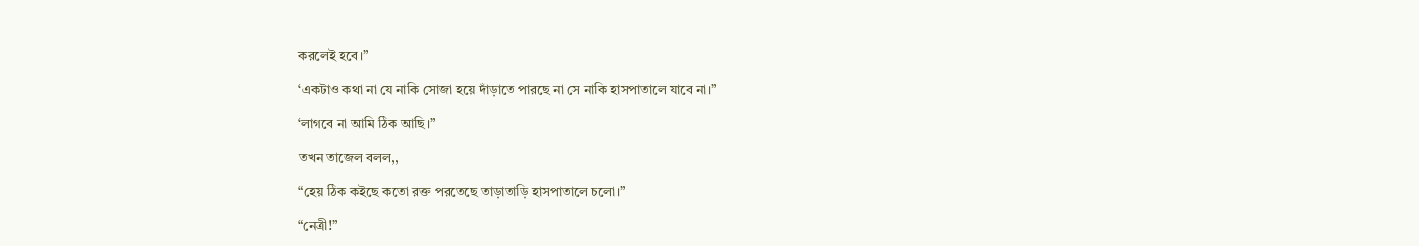করলেই হবে।”

‘একটাও কথা না যে নাকি সোজা হয়ে দাঁড়াতে পারছে না সে নাকি হাসপাতালে যাবে না।”

‘লাগবে না আমি ঠিক আছি।”

তখন তাজেল বলল,,

“হেয় ঠিক কইছে কতো রক্ত পরতেছে তাড়াতাড়ি হাসপাতালে চলো।”

“নেত্রী!”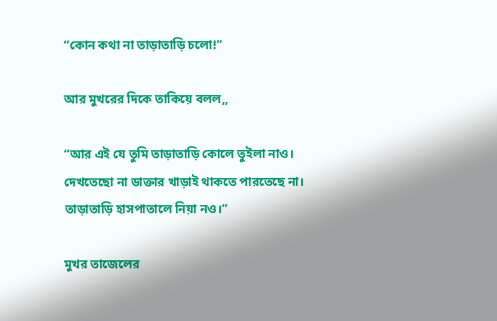“কোন কথা না তাড়াতাড়ি চলো!”

আর মুখরের দিকে তাকিয়ে বলল,,

“আর এই যে তুমি তাড়াতাড়ি কোলে তুইলা নাও। দেখতেছো না ডাক্তার খাড়াই থাকতে পারতেছে না। তাড়াতাড়ি হাসপাতালে নিয়া নও।”

মুখর তাজেলের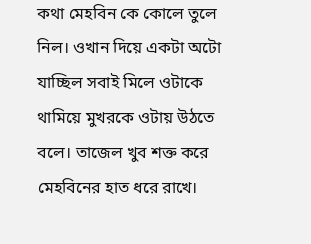কথা মেহবিন কে কোলে তুলে নিল। ওখান দিয়ে একটা অটো যাচ্ছিল সবাই মিলে ওটাকে থামিয়ে মুখরকে ওটায় উঠতে বলে। তাজেল খুব শক্ত করে মেহবিনের হাত ধরে রাখে।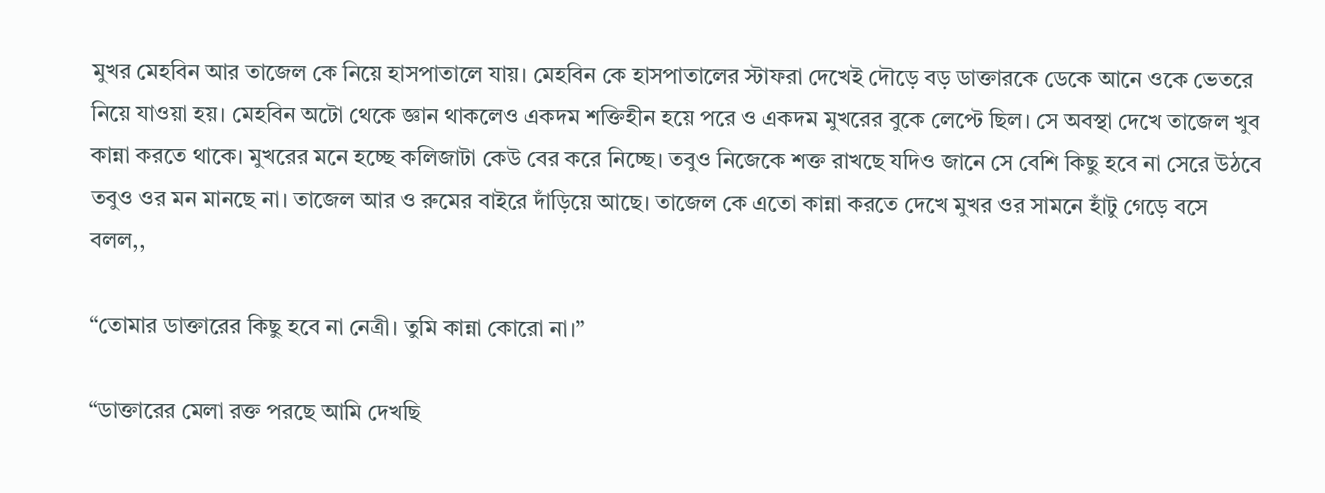মুখর মেহবিন আর তাজেল কে নিয়ে হাসপাতালে যায়। মেহবিন কে হাসপাতালের স্টাফরা দেখেই দৌড়ে বড় ডাক্তারকে ডেকে আনে ওকে ভেতরে নিয়ে যাওয়া হয়। মেহবিন অটো থেকে জ্ঞান থাকলেও একদম শক্তিহীন হয়ে পরে ও একদম মুখরের বুকে লেপ্টে ছিল। সে অবস্থা দেখে তাজেল খুব কান্না করতে থাকে। মুখরের মনে হচ্ছে কলিজাটা কেউ বের করে নিচ্ছে। তবুও নিজেকে শক্ত রাখছে যদিও জানে সে বেশি কিছু হবে না সেরে উঠবে তবুও ওর মন মানছে না। তাজেল আর ও রুমের বাইরে দাঁড়িয়ে আছে। তাজেল কে এতো কান্না করতে দেখে মুখর ওর সামনে হাঁটু গেড়ে বসে বলল,,

“তোমার ডাক্তারের কিছু হবে না নেত্রী। তুমি কান্না কোরো না।”

“ডাক্তারের মেলা রক্ত পরছে আমি দেখছি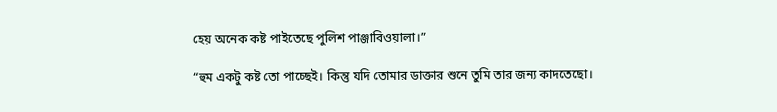হেয় অনেক কষ্ট পাইতেছে পুলিশ পাঞ্জাবিওয়ালা।”

“হুম একটু কষ্ট তো পাচ্ছেই। কিন্তু যদি তোমার ডাক্তার শুনে তুমি তার জন্য কাদতেছো।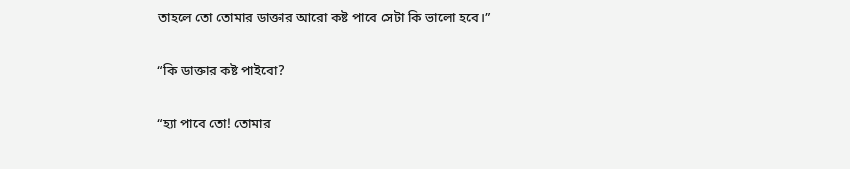তাহলে তো তোমার ডাক্তার আরো কষ্ট পাবে সেটা কি ভালো হবে।”

“কি ডাক্তার কষ্ট পাইবো?

“হ্যা পাবে তো! তোমার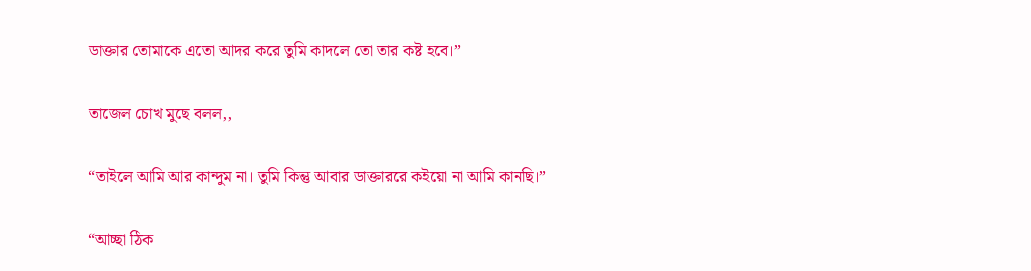ডাক্তার তোমাকে এতো আদর করে তুমি কাদলে তো তার কষ্ট হবে।”

তাজেল চোখ মুছে বলল,,

“তাইলে আমি আর কান্দুম না। তুমি কিন্তু আবার ডাক্তাররে কইয়ো না আমি কানছি।”

“আচ্ছা ঠিক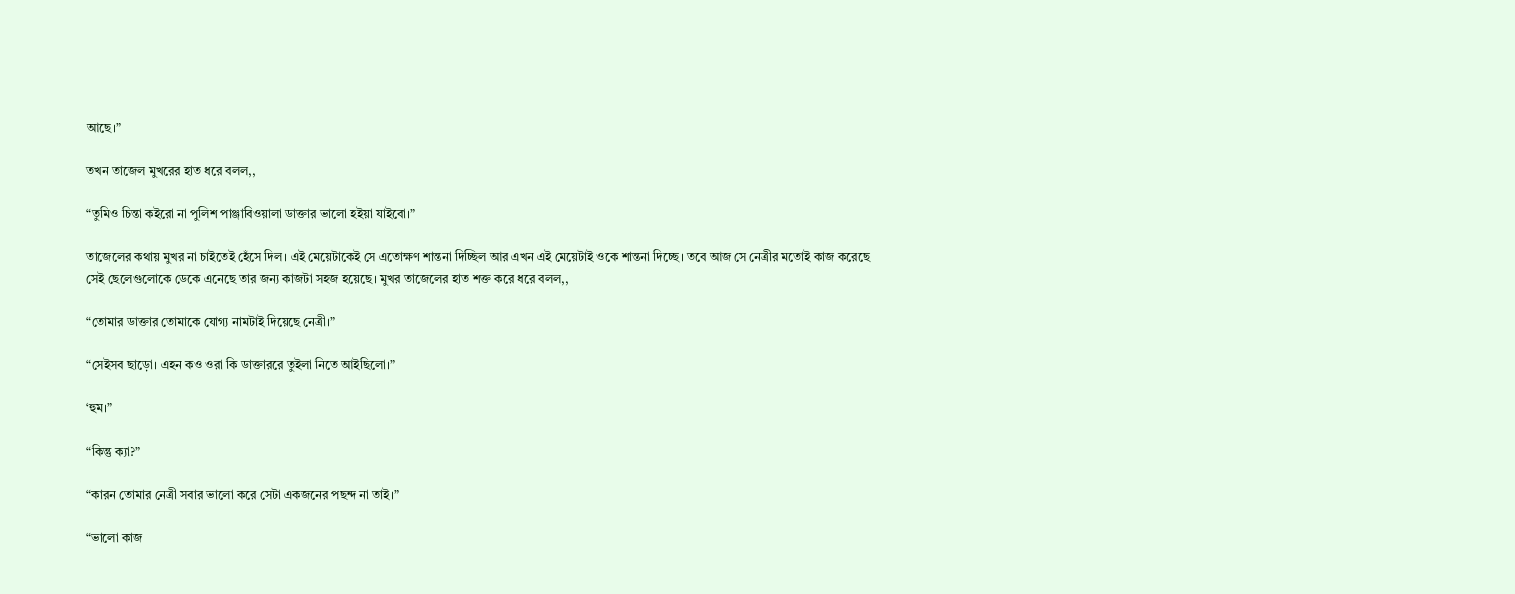আছে।”

তখন তাজেল মুখরের হাত ধরে বলল,,

“তুমিও চিন্তা কইরো না পুলিশ পাঞ্জাবিওয়ালা ডাক্তার ভালো হইয়া যাইবো।”

তাজেলের কথায় মুখর না চাইতেই হেঁসে দিল। এই মেয়েটাকেই সে এতোক্ষণ শান্তনা দিচ্ছিল আর এখন এই মেয়েটাই ওকে শান্তনা দিচ্ছে। তবে আজ সে নেত্রীর মতোই কাজ করেছে সেই ছেলেগুলোকে ডেকে এনেছে তার জন্য কাজটা সহজ হয়েছে। মুখর তাজেলের হাত শক্ত করে ধরে বলল,,

“তোমার ডাক্তার তোমাকে যোগ্য নামটাই দিয়েছে নেত্রী।”

“সেইসব ছাড়ো। এহন কও ওরা কি ডাক্তাররে তুইলা নিতে আইছিলো।”

‘হুম।”

“কিন্তু ক্যা?”

“কারন তোমার নেত্রী সবার ভালো করে সেটা একজনের পছন্দ না তাই।”

“ভালো কাজ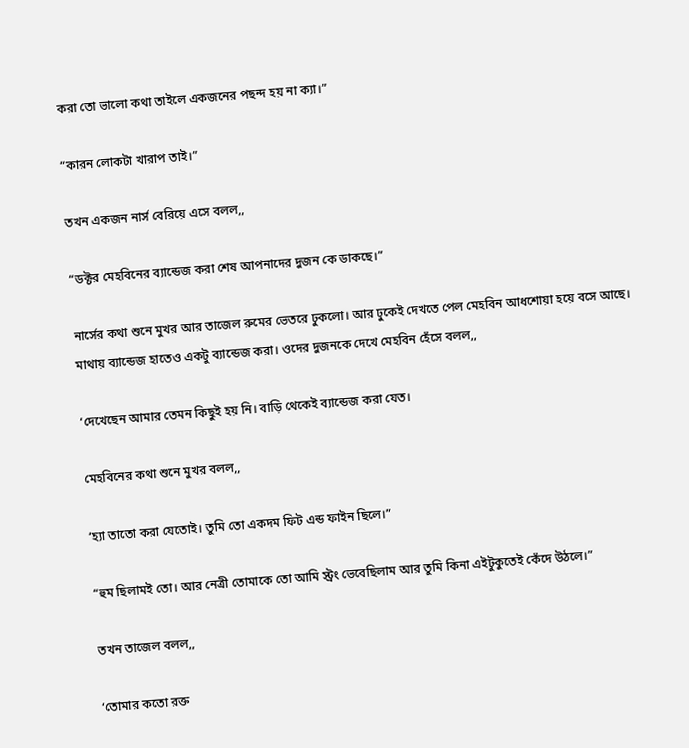করা তো ভালো কথা তাইলে একজনের পছন্দ হয় না ক্যা।”

“কারন লোকটা খারাপ তাই।”

তখন একজন নার্স বেরিয়ে এসে বলল,,

“ডক্টর মেহবিনের ব্যান্ডেজ করা শেষ আপনাদের দুজন কে ডাকছে।”

নার্সের কথা শুনে মুখর আর তাজেল রুমের ভেতরে ঢুকলো। আর ঢুকেই দেখতে পেল মেহবিন আধশোয়া হয়ে বসে আছে। মাথায় ব্যান্ডেজ হাতেও একটু ব্যান্ডেজ করা। ওদের দুজনকে দেখে মেহবিন হেঁসে বলল,,

‘দেখেছেন আমার তেমন কিছুই হয় নি। বাড়ি থেকেই ব্যান্ডেজ করা যেত।

মেহবিনের কথা শুনে মুখর বলল,,

‘হ্যা তাতো করা যেতোই। তুমি তো একদম ফিট এন্ড ফাইন ছিলে।”

“হুম ছিলামই তো। আর নেত্রী তোমাকে তো আমি স্ট্রং ভেবেছিলাম আর তুমি কিনা এইটুকুতেই কেঁদে উঠলে।”

তখন তাজেল বলল,,

‘তোমার কতো রক্ত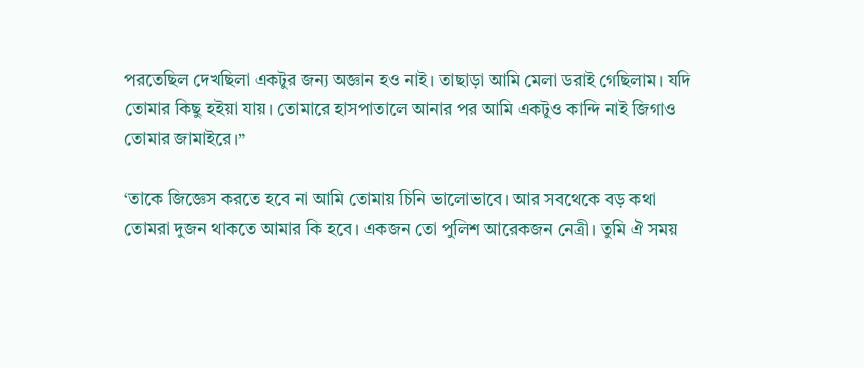পরতেছিল দেখছিলা একটুর জন্য অজ্ঞান হও নাই। তাছাড়া আমি মেলা ডরাই গেছিলাম। যদি তোমার কিছু হইয়া যায়। তোমারে হাসপাতালে আনার পর আমি একটুও কান্দি নাই জিগাও তোমার জামাইরে।”

‘তাকে জিজ্ঞেস করতে হবে না আমি তোমায় চিনি ভালোভাবে। আর সবথেকে বড় কথা তোমরা দুজন থাকতে আমার কি হবে। একজন তো পুলিশ আরেকজন নেত্রী। তুমি ঐ সময়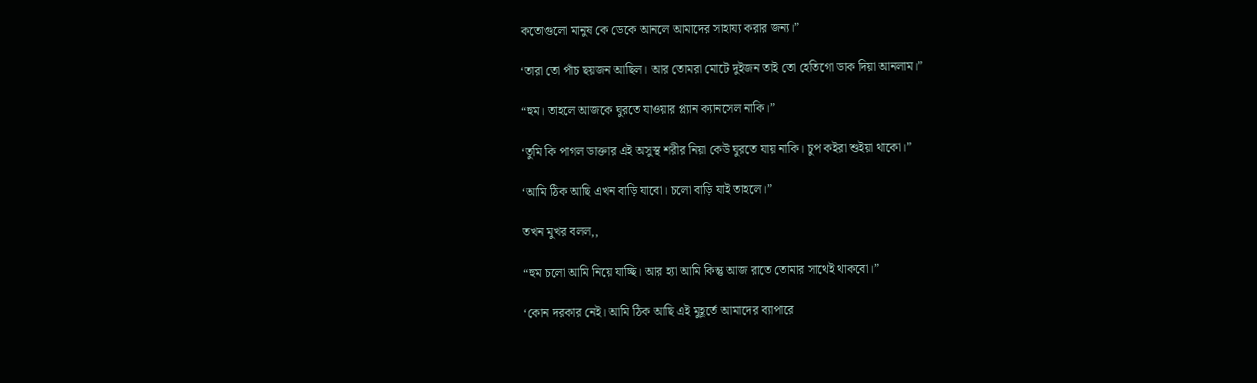কতোগুলো মানুষ কে ডেকে আনলে আমাদের সাহায্য করার জন্য।”

‘তারা তো পাঁচ ছয়জন আছিল। আর তোমরা মোটে দুইজন তাই তো হেতিগো ডাক দিয়া আনলাম।”

“হুম। তাহলে আজকে ঘুরতে যাওয়ার প্ল্যান ক্যানসেল নাকি।”

‘তুমি কি পাগল ডাক্তার এই অসুস্থ শরীর নিয়া কেউ ঘুরতে যায় নাকি‌। চুপ কইরা শুইয়া থাকো।”

‘আমি ঠিক আছি এখন বাড়ি যাবো। চলো বাড়ি যাই তাহলে।”

তখন মুখর বলল,,

“হুম চলো আমি নিয়ে যাচ্ছি। আর হ্যা আমি কিন্তু আজ রাতে তোমার সাথেই থাকবো।”

‘কোন দরকার নেই। আমি ঠিক আছি এই মুহূর্তে আমাদের ব্যাপারে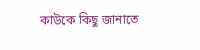কাউকে কিছু জানাতে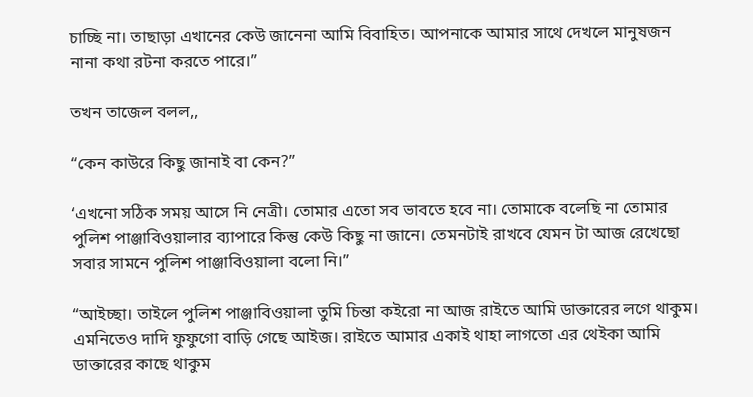চাচ্ছি না। তাছাড়া এখানের কেউ জানেনা আমি বিবাহিত। আপনাকে আমার সাথে দেখলে মানুষজন নানা কথা রটনা করতে পারে।”

তখন তাজেল বলল,,

“কেন কাউরে কিছু জানাই বা কেন?”

‘এখনো সঠিক সময় আসে নি নেত্রী। তোমার এতো সব ভাবতে হবে না। তোমাকে বলেছি না তোমার পুলিশ পাঞ্জাবিওয়ালার ব্যাপারে কিন্তু কেউ কিছু না জানে। তেমনটাই রাখবে যেমন টা আজ রেখেছো সবার সামনে পুলিশ পাঞ্জাবিওয়ালা বলো নি।”

“আইচ্ছা। তাইলে পুলিশ পাঞ্জাবিওয়ালা তুমি চিন্তা কইরো না আজ রাইতে আমি ডাক্তারের লগে থাকুম। এমনিতেও দাদি ফুফুগো বাড়ি গেছে আইজ। রাইতে আমার একাই থাহা লাগতো এর থেইকা আমি ডাক্তারের কাছে থাকুম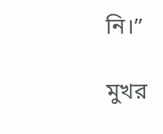নি।”

মুখর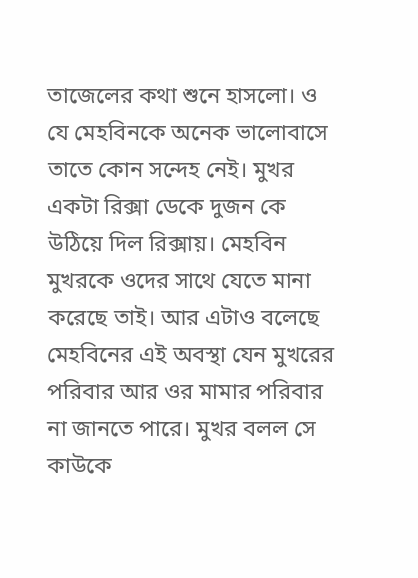তাজেলের কথা শুনে হাসলো। ও যে মেহবিনকে অনেক ভালোবাসে তাতে কোন সন্দেহ নেই। মুখর একটা রিক্সা ডেকে দুজন কে উঠিয়ে দিল রিক্সায়। মেহবিন মুখরকে ওদের সাথে যেতে মানা করেছে তাই। আর এটাও বলেছে মেহবিনের এই অবস্থা যেন মুখরের পরিবার আর ওর মামার পরিবার না জানতে পারে। মুখর বলল সে কাউকে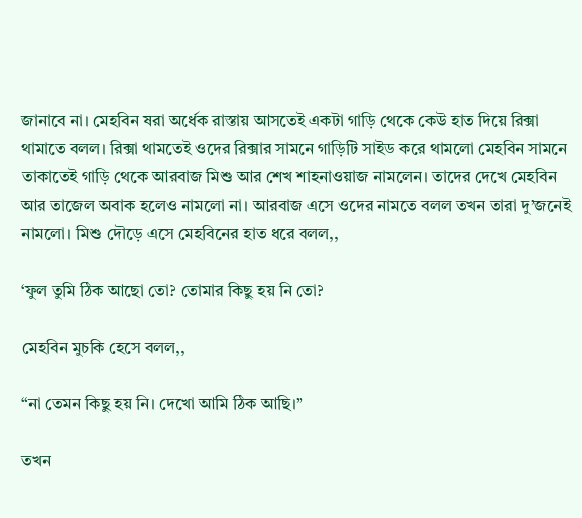জানাবে না। মেহবিন ষরা অর্ধেক রাস্তায় আসতেই একটা গাড়ি থেকে কেউ হাত দিয়ে রিক্সা থামাতে বলল। রিক্সা থামতেই ওদের রিক্সার সামনে গাড়িটি সাইড করে থামলো মেহবিন সামনে তাকাতেই গাড়ি থেকে আরবাজ মিশু আর শেখ শাহনাওয়াজ নামলেন। তাদের দেখে মেহবিন আর তাজেল অবাক হলেও নামলো না। আরবাজ এসে ওদের নামতে বলল তখন তারা দু’জনেই নামলো। মিশু দৌড়ে এসে মেহবিনের হাত ধরে বলল,,

‘ফুল তুমি ঠিক আছো তো? তোমার কিছু হয় নি তো?

মেহবিন মুচকি হেসে বলল,,

“না তেমন কিছু হয় নি। দেখো আমি ঠিক আছি।”

তখন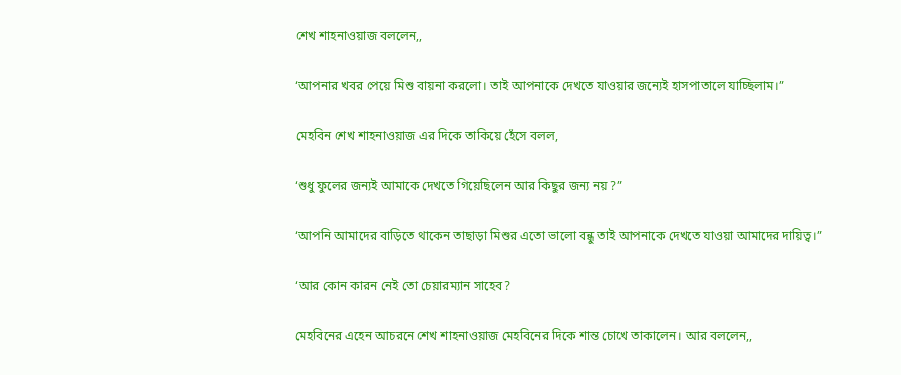শেখ শাহনাওয়াজ বললেন,,

‘আপনার খবর পেয়ে মিশু বায়না করলো। তাই আপনাকে দেখতে যাওয়ার জন্যেই হাসপাতালে যাচ্ছিলাম।”

মেহবিন শেখ শাহনাওয়াজ এর দিকে তাকিয়ে হেঁসে বলল,

‘শুধু ফুলের জন্যই আমাকে দেখতে গিয়েছিলেন আর কিছুর জন্য নয় ?”

‘আপনি আমাদের বাড়িতে থাকেন তাছাড়া মিশুর এতো ভালো বন্ধু তাই আপনাকে দেখতে যাওয়া আমাদের দায়িত্ব।”

‘আর কোন কারন নেই তো চেয়ারম্যান সাহেব?

মেহবিনের এহেন আচরনে শেখ শাহনাওয়াজ মেহবিনের দিকে শান্ত চোখে তাকালেন। আর বললেন,,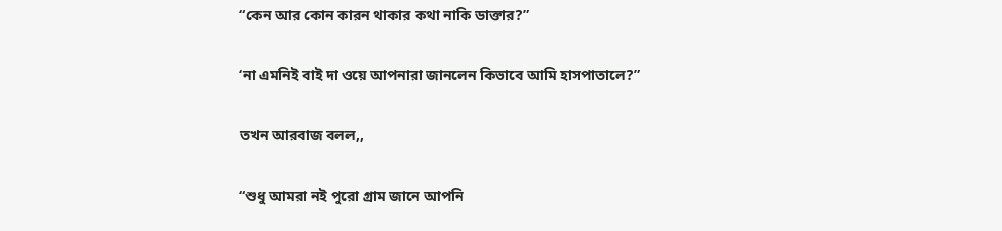“কেন আর কোন কারন থাকার কথা নাকি ডাক্তার?”

‘না এমনিই বাই দা ওয়ে আপনারা জানলেন কিভাবে আমি হাসপাতালে?”

তখন আরবাজ বলল,,

“শুধু আমরা নই পুরো গ্ৰাম জানে আপনি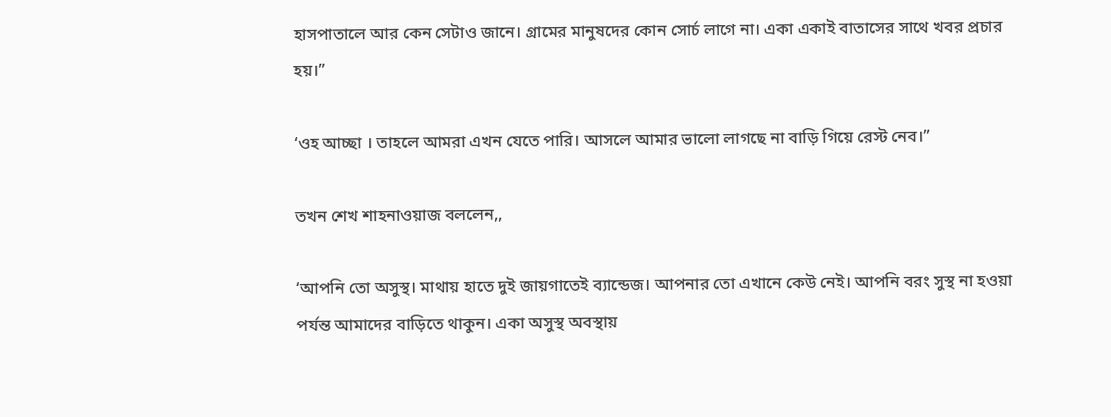হাসপাতালে আর কেন সেটাও জানে। গ্ৰামের মানুষদের কোন সোর্চ লাগে না। একা একাই বাতাসের সাথে খবর প্রচার হয়।”

‘ওহ আচ্ছা । তাহলে আমরা এখন যেতে পারি। আসলে আমার ভালো লাগছে না বাড়ি গিয়ে রেস্ট নেব।”

তখন শেখ শাহনাওয়াজ বললেন,,

‘আপনি তো অসুস্থ। মাথায় হাতে দুই জায়গাতেই ব্যান্ডেজ। আপনার তো এখানে কেউ নেই। আপনি বরং সুস্থ না হওয়া পর্যন্ত আমাদের বাড়িতে থাকুন। একা অসুস্থ অবস্থায়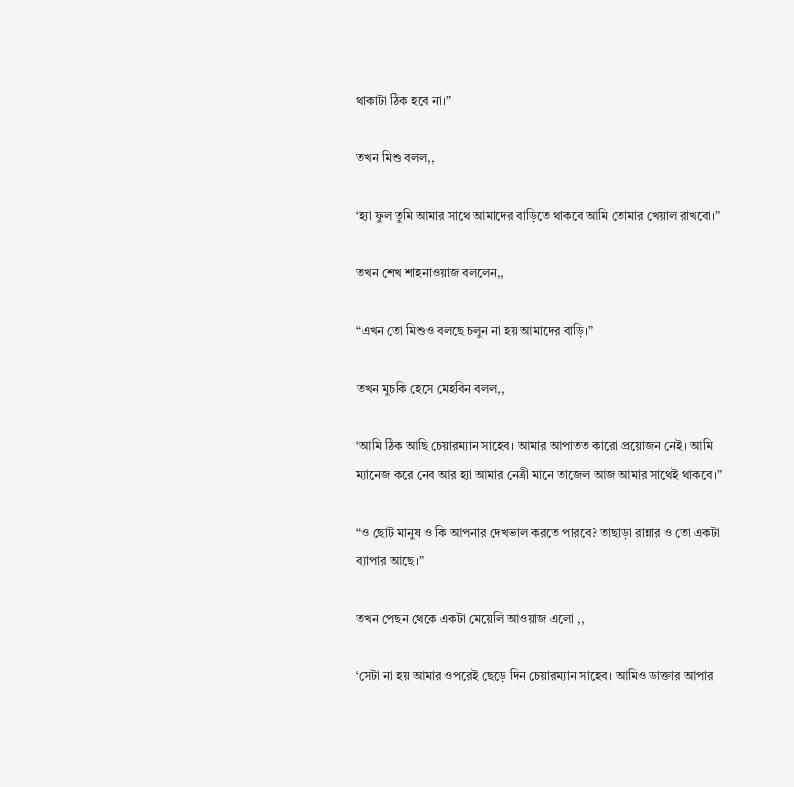থাকাটা ঠিক হবে না।”

তখন মিশু বলল,,

‘হ্যা ফুল তুমি আমার সাথে আমাদের বাড়িতে থাকবে আমি তোমার খেয়াল রাখবো।”

তখন শেখ শাহনাওয়াজ বললেন,,

“এখন তো মিশুও বলছে চলুন না হয় আমাদের বাড়ি।”

তখন মুচকি হেসে মেহবিন বলল,,

‘আমি ঠিক আছি চেয়ারম্যান সাহেব। আমার আপাতত কারো প্রয়োজন নেই। আমি ম্যানেজ করে নেব আর হ্যা আমার নেত্রী মানে তাজেল আজ আমার সাথেই থাকবে।”

“ও ছোট মানুষ ও কি আপনার দেখভাল করতে পারবে? তাছাড়া রান্নার ও তো একটা ব্যাপার আছে।”

তখন পেছন থেকে একটা মেয়েলি আওয়াজ এলো ,,

‘সেটা না হয় আমার ওপরেই ছেড়ে দিন চেয়ারম্যান সাহেব। আমিও ডাক্তার আপার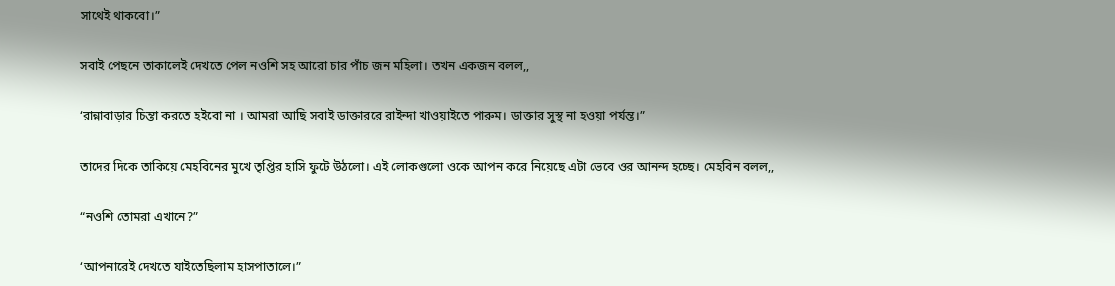সাথেই থাকবো।”

সবাই পেছনে তাকালেই দেখতে পেল নওশি সহ আরো চার পাঁচ জন মহিলা। তখন একজন বলল,,

‘রান্নাবাড়ার চিন্তা করতে হইবো না । আমরা আছি সবাই ডাক্তাররে রাইন্দা খাওয়াইতে পারুম। ডাক্তার সুস্থ না হওয়া পর্যন্ত।”

তাদের দিকে তাকিয়ে মেহবিনের মুখে তৃপ্তির হাসি ফুটে উঠলো। এই লোকগুলো ওকে আপন করে নিয়েছে এটা ভেবে ওর আনন্দ হচ্ছে। মেহবিন বলল,,

“নওশি তোমরা এখানে?”

‘আপনারেই দেখতে যাইতেছিলাম হাসপাতালে।”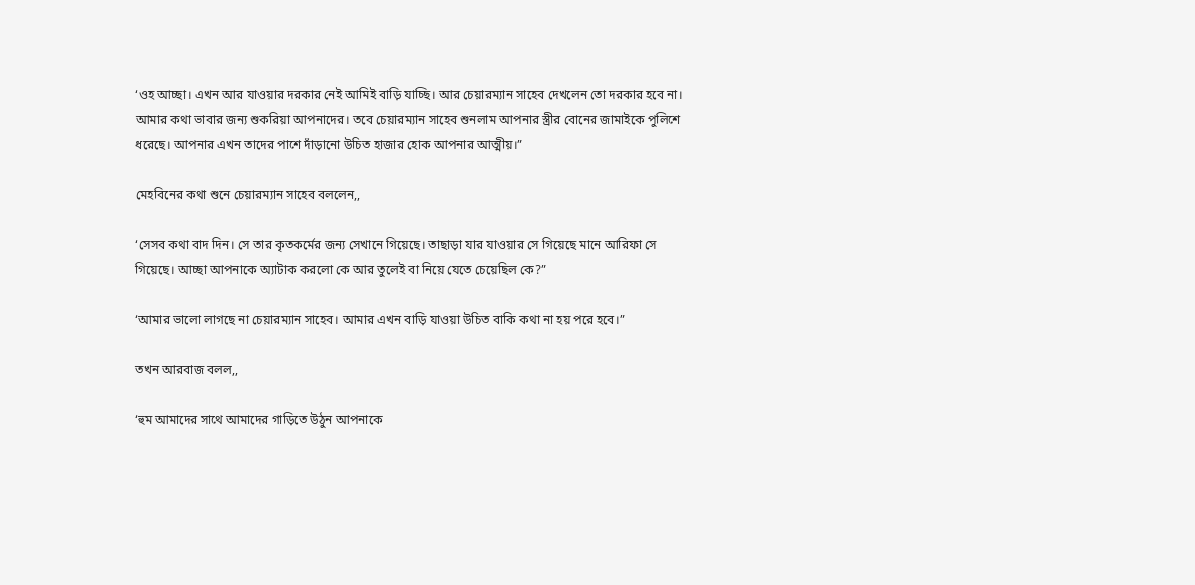‘ওহ আচ্ছা। এখন আর যাওয়ার দরকার নেই আমিই বাড়ি যাচ্ছি। আর চেয়ারম্যান সাহেব দেখলেন তো দরকার হবে না। আমার কথা ভাবার জন্য শুকরিয়া আপনাদের। তবে চেয়ারম্যান সাহেব শুনলাম আপনার স্ত্রীর বোনের জামাইকে পুলিশে ধরেছে। আপনার এখন তাদের পাশে দাঁড়ানো উচিত হাজার হোক আপনার আত্মীয়।”

মেহবিনের কথা শুনে চেয়ারম্যান সাহেব বললেন,,

‘সেসব কথা বাদ দিন। সে তার কৃতকর্মের জন্য সেখানে গিয়েছে। তাছাড়া যার যাওয়ার সে গিয়েছে মানে আরিফা সে গিয়েছে। আচ্ছা আপনাকে অ্যাটাক করলো কে আর তুলেই বা নিয়ে যেতে চেয়েছিল কে?”

‘আমার ভালো লাগছে না চেয়ারম্যান সাহেব। আমার এখন বাড়ি যাওয়া উচিত বাকি কথা না হয় পরে হবে।”

তখন আরবাজ বলল,,

‘হুম আমাদের সাথে আমাদের গাড়িতে উঠুন আপনাকে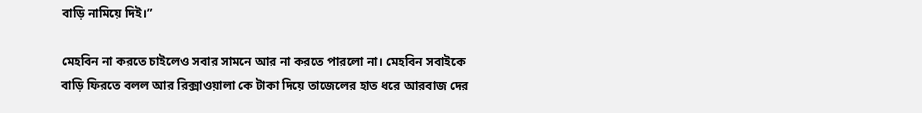বাড়ি নামিয়ে দিই।”

মেহবিন না করতে চাইলেও সবার সামনে আর না করতে পারলো না। মেহবিন সবাইকে বাড়ি ফিরতে বলল আর রিক্সাওয়ালা কে টাকা দিয়ে তাজেলের হাত ধরে আরবাজ দের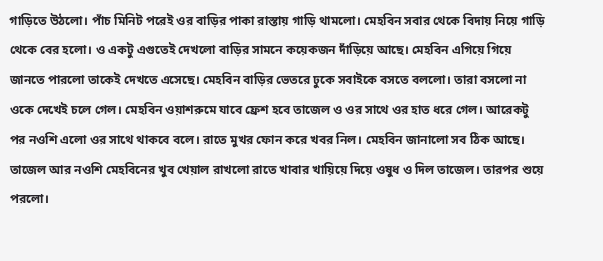গাড়িতে উঠলো। পাঁচ মিনিট পরেই ওর বাড়ির পাকা রাস্তায় গাড়ি থামলো। মেহবিন সবার থেকে বিদায় নিয়ে গাড়ি থেকে বের হলো। ও একটু এগুতেই দেখলো বাড়ির সামনে কয়েকজন দাঁড়িয়ে আছে। মেহবিন এগিয়ে গিয়ে জানতে পারলো তাকেই দেখতে এসেছে। মেহবিন বাড়ির ভেতরে ঢুকে সবাইকে বসতে বললো। তারা বসলো না ওকে দেখেই চলে গেল। মেহবিন ওয়াশরুমে যাবে ফ্রেশ হবে তাজেল ও ওর সাথে ওর হাত ধরে গেল। আরেকটু পর নওশি এলো ওর সাথে থাকবে বলে। রাতে মুখর ফোন করে খবর নিল। মেহবিন জানালো সব ঠিক আছে। তাজেল আর নওশি মেহবিনের খুব খেয়াল রাখলো রাতে খাবার খায়িয়ে দিয়ে ওষুধ ও দিল তাজেল। তারপর শুয়ে পরলো।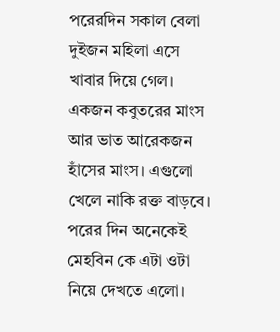পরেরদিন সকাল বেলা দুইজন মহিলা এসে খাবার দিয়ে গেল। একজন কবুতরের মাংস আর ভাত আরেকজন হাঁসের মাংস। এগুলো খেলে নাকি রক্ত বাড়বে। পরের দিন অনেকেই মেহবিন কে এটা ওটা নিয়ে দেখতে এলো।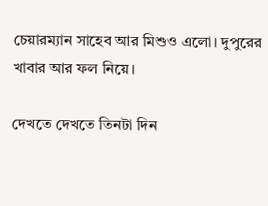চেয়ারম্যান সাহেব আর মিশুও এলো। দুপুরের খাবার আর ফল নিয়ে।

দেখতে দেখতে তিনটা দিন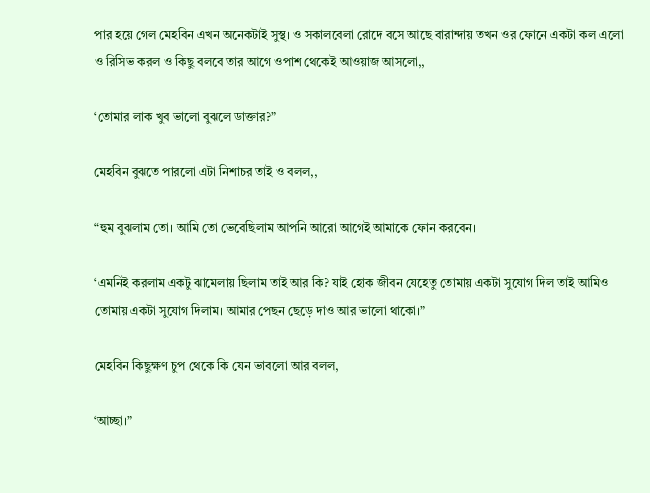পার হয়ে গেল মেহবিন এখন অনেকটাই সুস্থ। ও সকালবেলা রোদে বসে আছে বারান্দায় তখন ওর ফোনে একটা কল এলো ও রিসিভ করল ও কিছু বলবে তার আগে ওপাশ থেকেই আওয়াজ আসলো,,

‘তোমার লাক খুব ভালো বুঝলে ডাক্তার?”

মেহবিন বুঝতে পারলো এটা নিশাচর তাই ও বলল,,

“হুম বুঝলাম তো। আমি তো ভেবেছিলাম আপনি আরো আগেই আমাকে ফোন করবেন।

‘এমনিই করলাম একটু ঝামেলায় ছিলাম তাই আর কি? যাই হোক জীবন যেহেতু তোমায় একটা সুযোগ দিল তাই আমিও তোমায় একটা সুযোগ দিলাম। আমার পেছন ছেড়ে দাও আর ভালো থাকো।”

মেহবিন কিছুক্ষণ চুপ থেকে কি যেন ভাবলো আর বলল,

‘আচ্ছা।”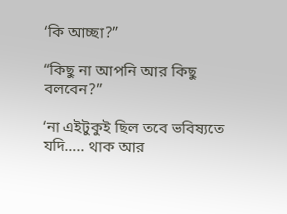‘কি আচ্ছা?”

“কিছু না আপনি আর কিছু বলবেন?”

‘না এইটুকুই ছিল তবে ভবিষ্যতে যদি….. থাক আর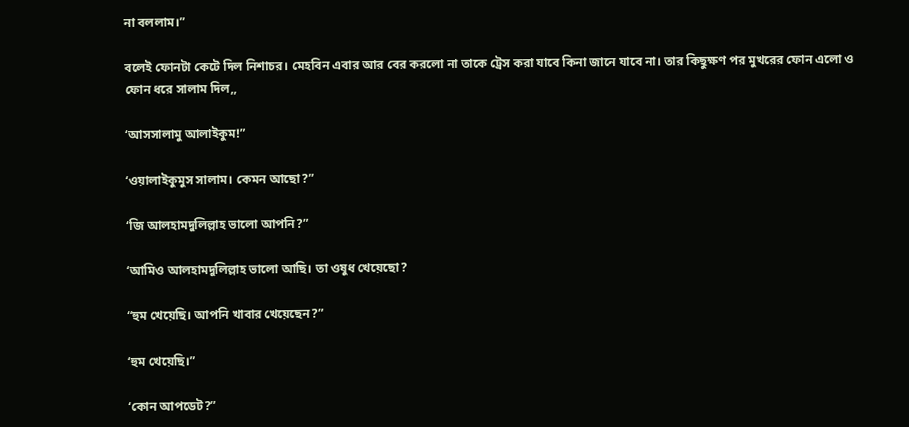না বললাম।”

বলেই ফোনটা কেটে দিল নিশাচর। মেহবিন এবার আর বের করলো না তাকে ট্রেস করা যাবে কিনা জানে যাবে না। তার কিছুক্ষণ পর মুখরের ফোন এলো ও ফোন ধরে সালাম দিল,,

‘আসসালামু আলাইকুম!”

‘ওয়ালাইকুমুস সালাম। কেমন আছো?”

‘জি আলহামদুলিল্লাহ ভালো আপনি?”

‘আমিও আলহামদুলিল্লাহ ভালো আছি। তা ওষুধ খেয়েছো?

“হুম খেয়েছি। আপনি খাবার খেয়েছেন?”

‘হুম খেয়েছি।”

‘কোন আপডেট?”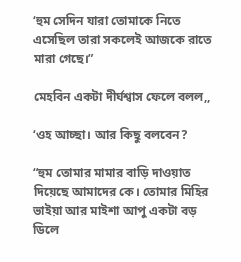‘হুম সেদিন যারা তোমাকে নিতে এসেছিল তারা সকলেই আজকে রাতে মারা গেছে।”

মেহবিন একটা দীর্ঘশ্বাস ফেলে বলল,,

‘ওহ আচ্ছা। আর কিছু বলবেন?

“হুম তোমার মামার বাড়ি দাওয়াত দিয়েছে আমাদের কে। তোমার মিহির ভাইয়া আর মাইশা আপু একটা বড় ডিলে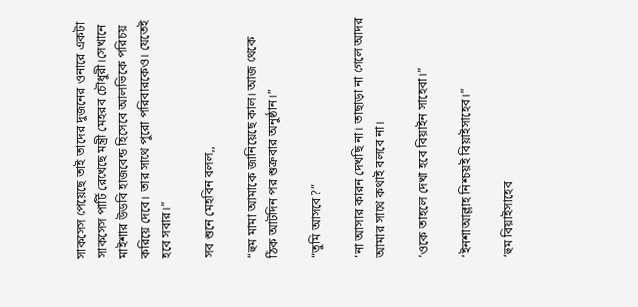সাকসেস পেয়েছে তাই তাদের দুজনের ওনারে একটা সাকসেস পার্টি রেখেছে মন্ত্রী মেহরব চৌধুরী।সেখানে মাইশার উডবি হাজবেন্ড হিসেবে আলভিকে পরিচয় করিয়ে দেবে। তার সাথে পুরো পরিবারকেও। যেতেই হবে সবার।”

সব শুনে মেহবিন বলল,,

“হুম মামা আমাকে জানিয়েছে কাল। আজ থেকে ঠিক আটদিন পর শুক্রবার অনুষ্ঠান।”

“তুমি আসবে?”

‘না আসার কারন দেখছি না। তাছাড়া না গেলে আদর আমার সাথে কথাই বলবে না।

‘ওকে তাহলে দেখা হবে বিয়াইন সাহেবা।”

‘ইনশাআল্লাহ নিশ্চয়ই বিয়াইসাহেব।”

‘হুম বিয়াইসাহেব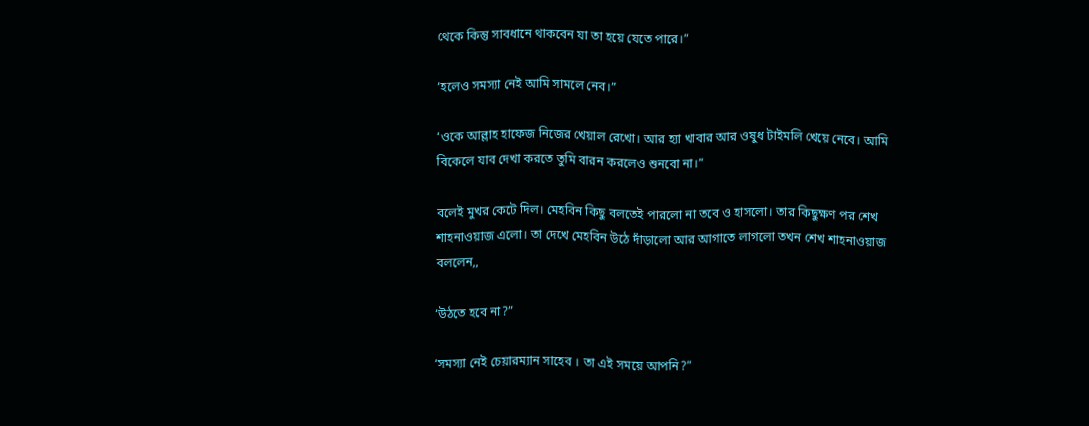থেকে কিন্তু সাবধানে থাকবেন যা তা হয়ে যেতে পারে।”

‘হলেও সমস্যা নেই আমি সামলে নেব।”

‘ওকে আল্লাহ হাফেজ নিজের খেয়াল রেখো। আর হ্যা খাবার আর ওষুধ টাইমলি খেয়ে নেবে। আমি বিকেলে যাব দেখা করতে তুমি বারন করলেও শুনবো না।”

বলেই মুখর কেটে দিল। মেহবিন কিছু বলতেই পারলো না তবে ও হাসলো। তার কিছুক্ষণ পর শেখ শাহনাওয়াজ এলো। তা দেখে মেহবিন উঠে দাঁড়ালো আর আগাতে লাগলো তখন শেখ শাহনাওয়াজ বললেন,,

‘উঠতে হবে না?”

‘সমস্যা নেই চেয়ারম্যান সাহেব । তা এই সময়ে আপনি?”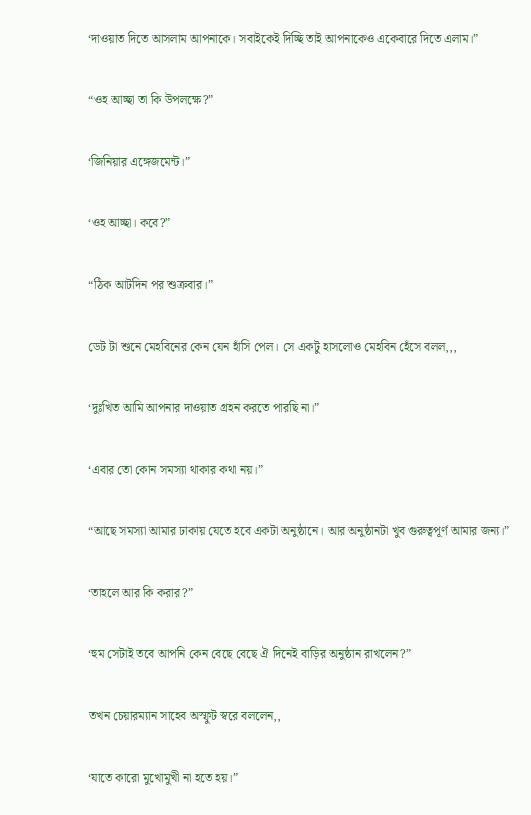‘দাওয়াত দিতে আসলাম আপনাকে। সবাইকেই দিচ্ছি তাই আপনাকেও একেবারে দিতে এলাম।”

“ওহ আচ্ছা তা কি উপলক্ষে?”

‘জিনিয়ার এঙ্গেজমেন্ট।”

‘ওহ আচ্ছা। কবে?”

“ঠিক আটদিন পর শুক্রবার।”

ডেট টা শুনে মেহবিনের কেন যেন হাঁসি পেল। সে একটু হাসলোও মেহবিন হেঁসে বলল,,,

‘দুঃখিত আমি আপনার দাওয়াত গ্ৰহন করতে পারছি না।”

‘এবার তো কোন সমস্যা থাকার কথা নয়।”

“আছে সমস্যা আমার ঢাকায় যেতে হবে একটা অনুষ্ঠানে। আর অনুষ্ঠানটা খুব গুরুত্বপূর্ণ আমার জন্য।”

‘তাহলে আর কি করার?”

‘হুম সেটাই তবে আপনি কেন বেছে বেছে ঐ দিনেই বাড়ির অনুষ্ঠান রাখলেন?”

তখন চেয়ারম্যান সাহেব অস্ফুট স্বরে বললেন,,

‘যাতে কারো মুখোমুখী না হতে হয়।”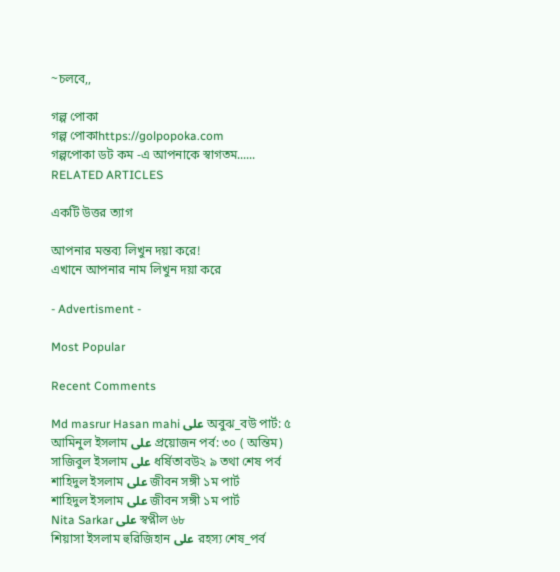~চলবে,,

গল্প পোকা
গল্প পোকাhttps://golpopoka.com
গল্পপোকা ডট কম -এ আপনাকে স্বাগতম......
RELATED ARTICLES

একটি উত্তর ত্যাগ

আপনার মন্তব্য লিখুন দয়া করে!
এখানে আপনার নাম লিখুন দয়া করে

- Advertisment -

Most Popular

Recent Comments

Md masrur Hasan mahi على অবুঝ_বউ পার্ট: ৫
আমিনুল ইসলাম على প্রয়োজন পর্ব: ৩০ ( অন্তিম)
সাজিবুল ইসলাম على ধর্ষিতাবউ২ ৯ তথা শেষ পর্ব
শাহিদুল ইসলাম على জীবন সঙ্গী ১ম পার্ট
শাহিদুল ইসলাম على জীবন সঙ্গী ১ম পার্ট
Nita Sarkar على স্বপ্নীল ৬৮
শিয়াসা ইসলাম হুরিজিহান على রহস্য শেষ_পর্ব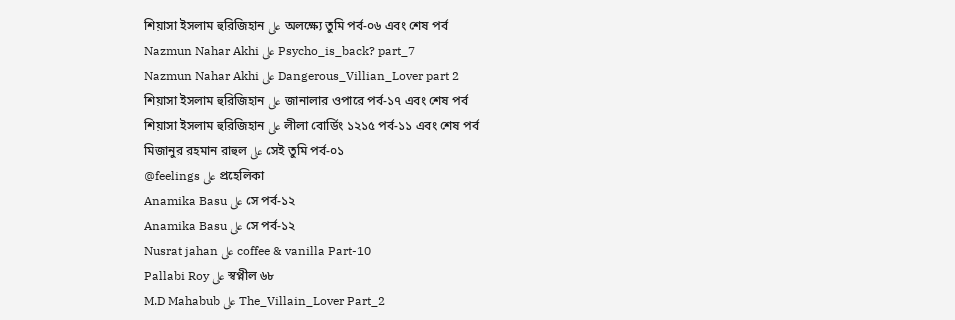শিয়াসা ইসলাম হুরিজিহান على অলক্ষ্যে তুমি পর্ব-০৬ এবং শেষ পর্ব
Nazmun Nahar Akhi على Psycho_is_back? part_7
Nazmun Nahar Akhi على Dangerous_Villian_Lover part 2
শিয়াসা ইসলাম হুরিজিহান على জানালার ওপারে পর্ব-১৭ এবং শেষ পর্ব
শিয়াসা ইসলাম হুরিজিহান على লীলা বোর্ডিং ১২১৫ পর্ব-১১ এবং শেষ পর্ব
মিজানুর রহমান রাহুল على সেই তুমি পর্ব-০১
@feelings على প্রহেলিকা
Anamika Basu على সে পর্ব-১২
Anamika Basu على সে পর্ব-১২
Nusrat jahan على coffee & vanilla Part-10
Pallabi Roy على স্বপ্নীল ৬৮
M.D Mahabub على The_Villain_Lover Part_2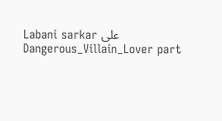Labani sarkar على Dangerous_Villain_Lover part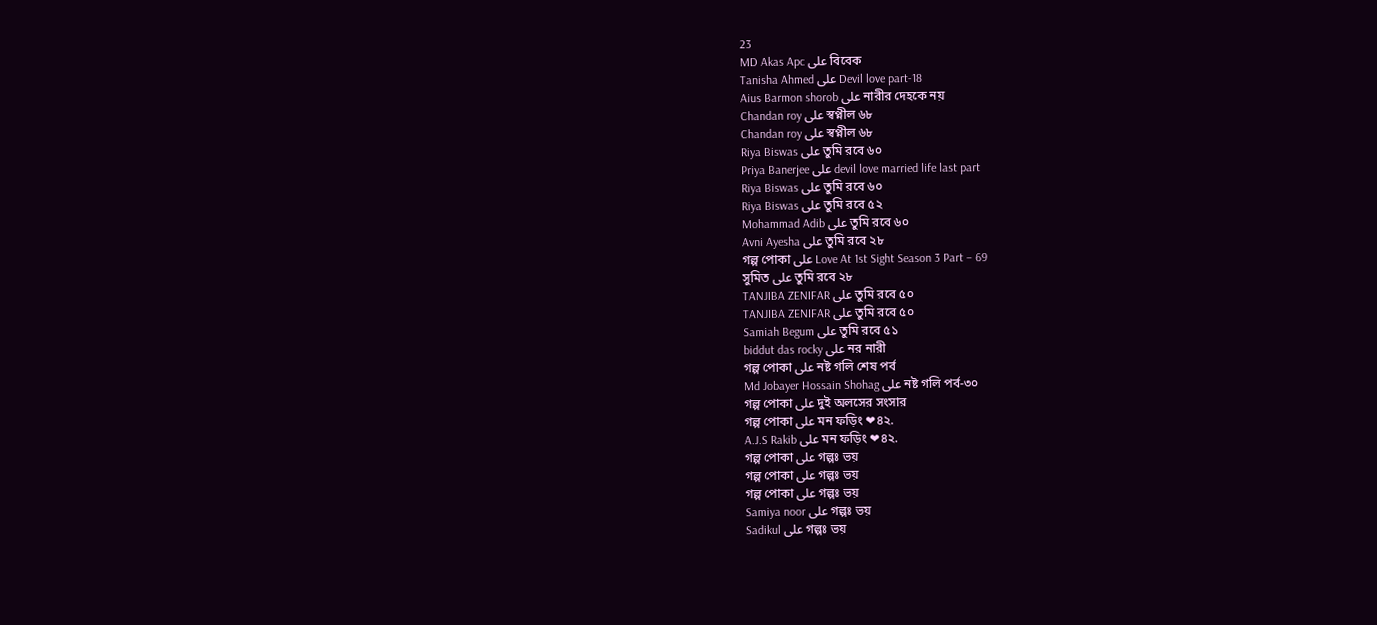23
MD Akas Apc على বিবেক
Tanisha Ahmed على Devil love part-18
Aius Barmon shorob على নারীর দেহকে নয়
Chandan roy على স্বপ্নীল ৬৮
Chandan roy على স্বপ্নীল ৬৮
Riya Biswas على তুমি রবে ৬০
Priya Banerjee على devil love married life last part
Riya Biswas على তুমি রবে ৬০
Riya Biswas على তুমি রবে ৫২
Mohammad Adib على তুমি রবে ৬০
Avni Ayesha على তুমি রবে ২৮
গল্প পোকা على Love At 1st Sight Season 3 Part – 69
সুমিত على তুমি রবে ২৮
TANJIBA ZENIFAR على তুমি রবে ৫০
TANJIBA ZENIFAR على তুমি রবে ৫০
Samiah Begum على তুমি রবে ৫১
biddut das rocky على নর নারী
গল্প পোকা على নষ্ট গলি শেষ পর্ব
Md Jobayer Hossain Shohag على নষ্ট গলি পর্ব-৩০
গল্প পোকা على দুই অলসের সংসার
গল্প পোকা على মন ফড়িং ❤৪২.
A.J.S Rakib على মন ফড়িং ❤৪২.
গল্প পোকা على গল্পঃ ভয়
গল্প পোকা على গল্পঃ ভয়
গল্প পোকা على গল্পঃ ভয়
Samiya noor على গল্পঃ ভয়
Sadikul على গল্পঃ ভয়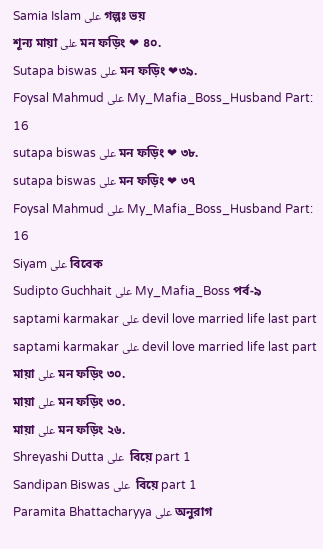Samia Islam على গল্পঃ ভয়
শূন্য মায়া على মন ফড়িং ❤ ৪০.
Sutapa biswas على মন ফড়িং ❤৩৯.
Foysal Mahmud على My_Mafia_Boss_Husband Part: 16
sutapa biswas على মন ফড়িং ❤ ৩৮.
sutapa biswas على মন ফড়িং ❤ ৩৭
Foysal Mahmud على My_Mafia_Boss_Husband Part: 16
Siyam على বিবেক
Sudipto Guchhait على My_Mafia_Boss পর্ব-৯
saptami karmakar على devil love married life last part
saptami karmakar على devil love married life last part
মায়া على মন ফড়িং ৩০.
মায়া على মন ফড়িং ৩০.
মায়া على মন ফড়িং ২৬.
Shreyashi Dutta على  বিয়ে part 1
Sandipan Biswas على  বিয়ে part 1
Paramita Bhattacharyya على অনুরাগ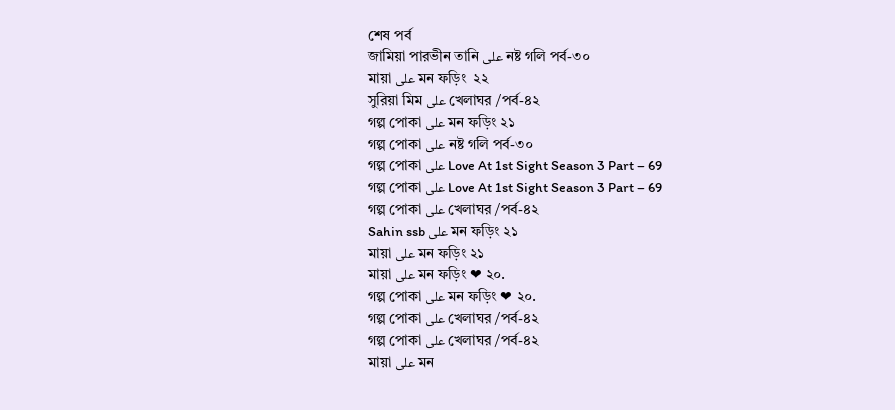শেষ পর্ব
জামিয়া পারভীন তানি على নষ্ট গলি পর্ব-৩০
মায়া على মন ফড়িং  ২২
সুরিয়া মিম على খেলাঘর /পর্ব-৪২
গল্প পোকা على মন ফড়িং ২১
গল্প পোকা على নষ্ট গলি পর্ব-৩০
গল্প পোকা على Love At 1st Sight Season 3 Part – 69
গল্প পোকা على Love At 1st Sight Season 3 Part – 69
গল্প পোকা على খেলাঘর /পর্ব-৪২
Sahin ssb على মন ফড়িং ২১
মায়া على মন ফড়িং ২১
মায়া على মন ফড়িং ❤ ২০.
গল্প পোকা على মন ফড়িং ❤ ২০.
গল্প পোকা على খেলাঘর /পর্ব-৪২
গল্প পোকা على খেলাঘর /পর্ব-৪২
মায়া على মন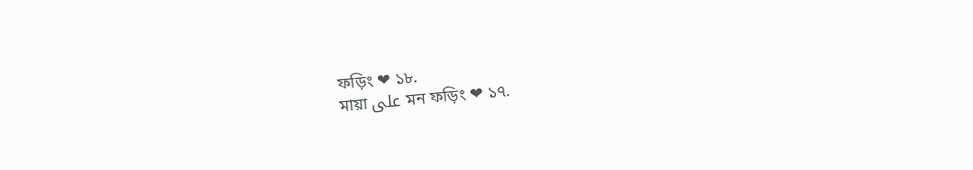ফড়িং ❤ ১৮.
মায়া على মন ফড়িং ❤ ১৭.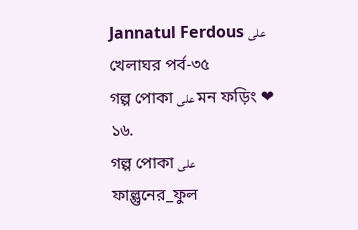Jannatul Ferdous على খেলাঘর পর্ব-৩৫
গল্প পোকা على মন ফড়িং ❤ ১৬.
গল্প পোকা على ফাল্গুনের_ফুল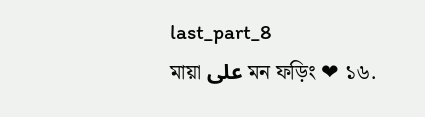last_part_8
মায়া على মন ফড়িং ❤ ১৬.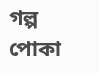গল্প পোকা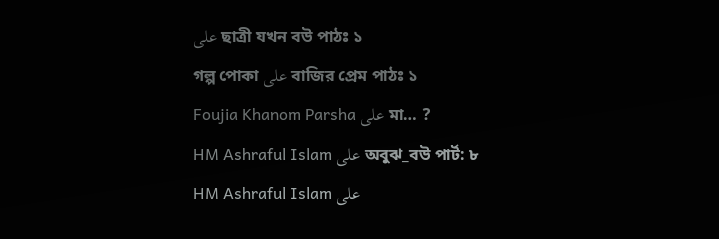على ছাত্রী যখন বউ পাঠঃ ১
গল্প পোকা على বাজির প্রেম পাঠঃ ১
Foujia Khanom Parsha على মা… ?
HM Ashraful Islam على অবুঝ_বউ পার্ট: ৮
HM Ashraful Islam على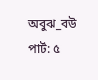অবুঝ_বউ পার্ট: ৫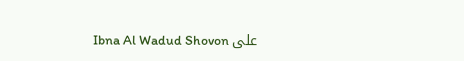Ibna Al Wadud Shovon على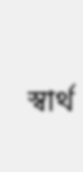স্বার্থ